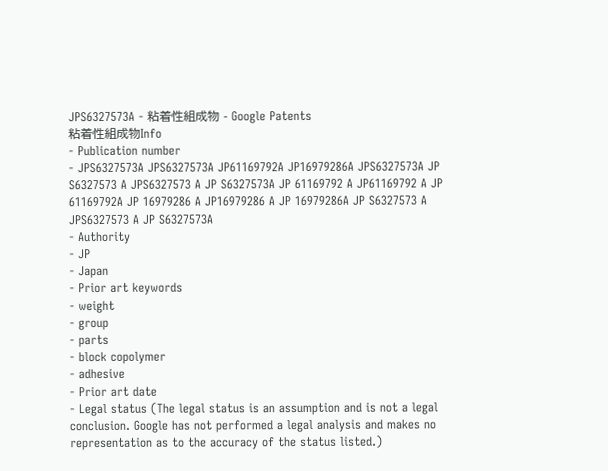JPS6327573A - 粘着性組成物 - Google Patents
粘着性組成物Info
- Publication number
- JPS6327573A JPS6327573A JP61169792A JP16979286A JPS6327573A JP S6327573 A JPS6327573 A JP S6327573A JP 61169792 A JP61169792 A JP 61169792A JP 16979286 A JP16979286 A JP 16979286A JP S6327573 A JPS6327573 A JP S6327573A
- Authority
- JP
- Japan
- Prior art keywords
- weight
- group
- parts
- block copolymer
- adhesive
- Prior art date
- Legal status (The legal status is an assumption and is not a legal conclusion. Google has not performed a legal analysis and makes no representation as to the accuracy of the status listed.)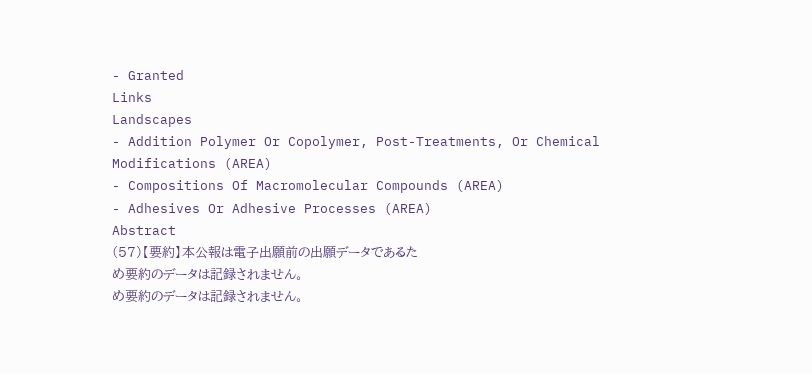- Granted
Links
Landscapes
- Addition Polymer Or Copolymer, Post-Treatments, Or Chemical Modifications (AREA)
- Compositions Of Macromolecular Compounds (AREA)
- Adhesives Or Adhesive Processes (AREA)
Abstract
(57)【要約】本公報は電子出願前の出願データであるた
め要約のデータは記録されません。
め要約のデータは記録されません。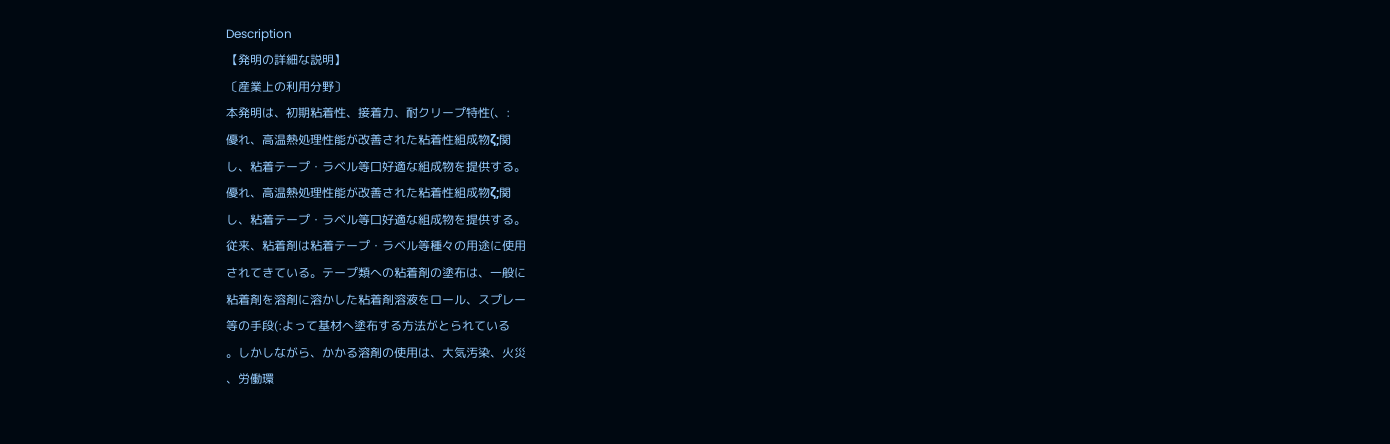Description
【発明の詳細な説明】
〔産業上の利用分野〕
本発明は、初期粘着性、接着力、耐クリープ特性(、:
優れ、高温熱処理性能が改善された粘着性組成物ζ;関
し、粘着テープ・ラベル等口好適な組成物を提供する。
優れ、高温熱処理性能が改善された粘着性組成物ζ;関
し、粘着テープ・ラベル等口好適な組成物を提供する。
従来、粘着剤は粘着テープ・ラベル等種々の用途に使用
されてきている。テープ類への粘着剤の塗布は、一般に
粘着剤を溶剤に溶かした粘着剤溶液をロール、スプレー
等の手段(:よって基材へ塗布する方法がとられている
。しかしながら、かかる溶剤の使用は、大気汚染、火災
、労働環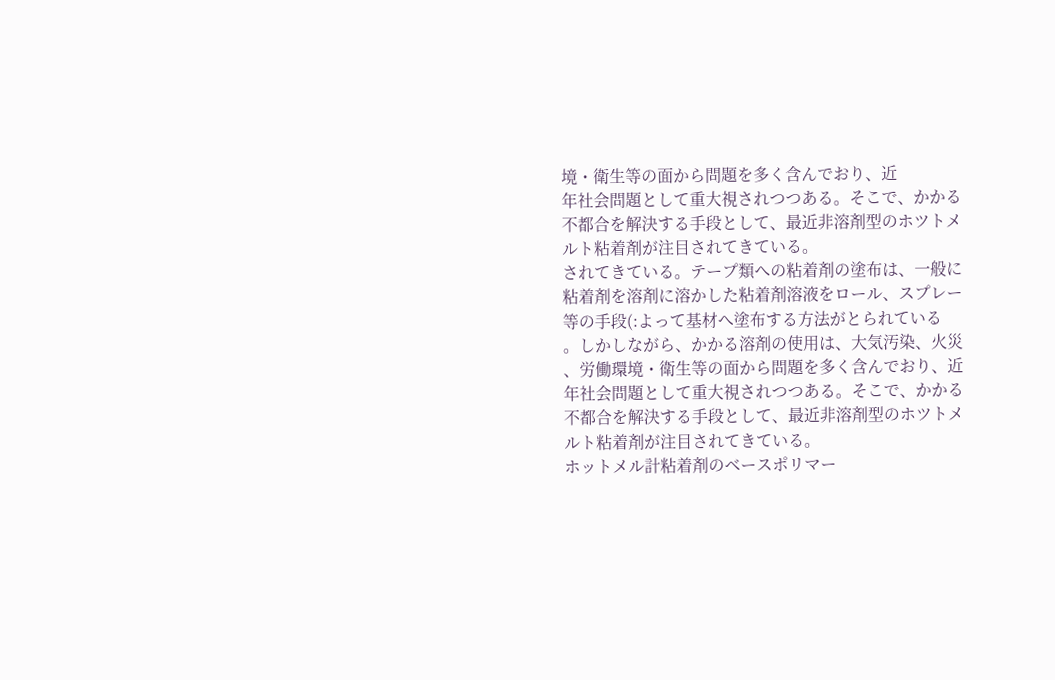境・衛生等の面から問題を多く含んでおり、近
年社会問題として重大視されつつある。そこで、かかる
不都合を解決する手段として、最近非溶剤型のホツトメ
ルト粘着剤が注目されてきている。
されてきている。テープ類への粘着剤の塗布は、一般に
粘着剤を溶剤に溶かした粘着剤溶液をロール、スプレー
等の手段(:よって基材へ塗布する方法がとられている
。しかしながら、かかる溶剤の使用は、大気汚染、火災
、労働環境・衛生等の面から問題を多く含んでおり、近
年社会問題として重大視されつつある。そこで、かかる
不都合を解決する手段として、最近非溶剤型のホツトメ
ルト粘着剤が注目されてきている。
ホットメル計粘着剤のベースポリマー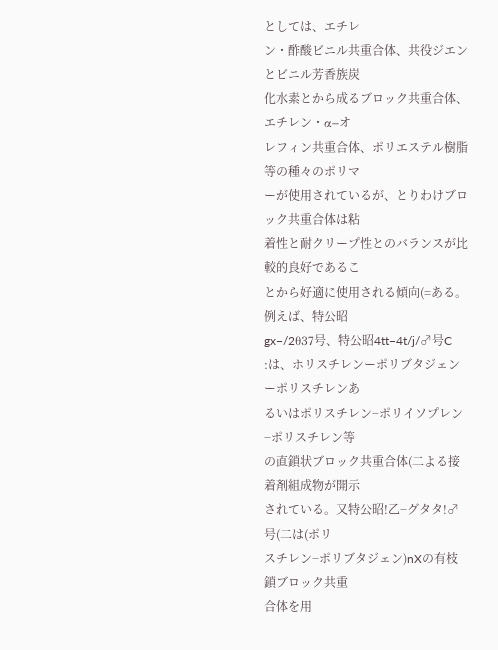としては、エチレ
ン・酢酸ビニル共重合体、共役ジエンとビニル芳香族炭
化水素とから成るブロック共重合体、エチレン・α−オ
レフィン共重合体、ポリエステル樹脂等の種々のポリマ
ーが使用されているが、とりわけブロック共重合体は粘
着性と耐クリープ性とのバランスが比較的良好であるこ
とから好適に使用される傾向(=ある。例えば、特公昭
gx−/2θ37号、特公昭4tt−4t/j/♂号C
:は、ホリスチレンーポリブタジェンーポリスチレンあ
るいはポリスチレン−ポリイソプレン−ポリスチレン等
の直鎖状ブロック共重合体(二よる接着剤組成物が開示
されている。又特公昭!乙−グタタ!♂号(二は(ポリ
スチレン−ポリブタジェン)nXの有枝鎖ブロック共重
合体を用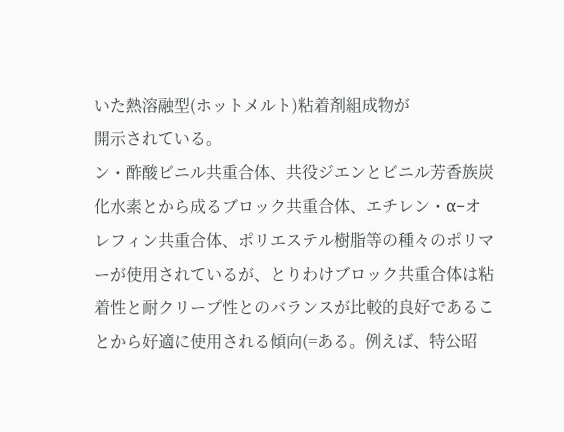いた熱溶融型(ホットメルト)粘着剤組成物が
開示されている。
ン・酢酸ビニル共重合体、共役ジエンとビニル芳香族炭
化水素とから成るブロック共重合体、エチレン・α−オ
レフィン共重合体、ポリエステル樹脂等の種々のポリマ
ーが使用されているが、とりわけブロック共重合体は粘
着性と耐クリープ性とのバランスが比較的良好であるこ
とから好適に使用される傾向(=ある。例えば、特公昭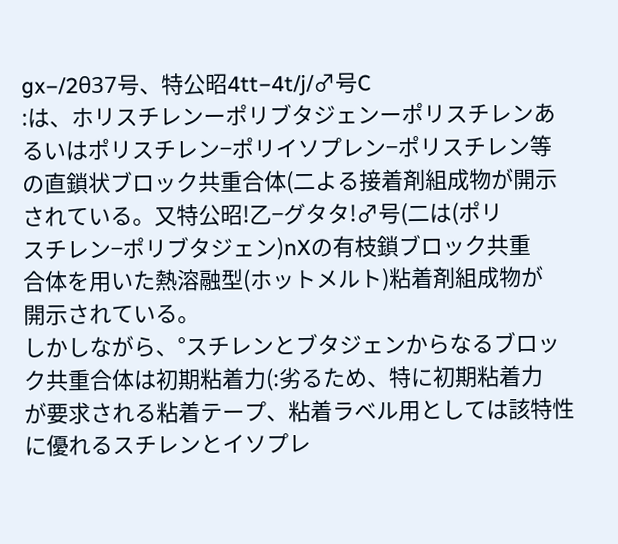gx−/2θ37号、特公昭4tt−4t/j/♂号C
:は、ホリスチレンーポリブタジェンーポリスチレンあ
るいはポリスチレン−ポリイソプレン−ポリスチレン等
の直鎖状ブロック共重合体(二よる接着剤組成物が開示
されている。又特公昭!乙−グタタ!♂号(二は(ポリ
スチレン−ポリブタジェン)nXの有枝鎖ブロック共重
合体を用いた熱溶融型(ホットメルト)粘着剤組成物が
開示されている。
しかしながら、°スチレンとブタジェンからなるブロッ
ク共重合体は初期粘着力(:劣るため、特に初期粘着力
が要求される粘着テープ、粘着ラベル用としては該特性
に優れるスチレンとイソプレ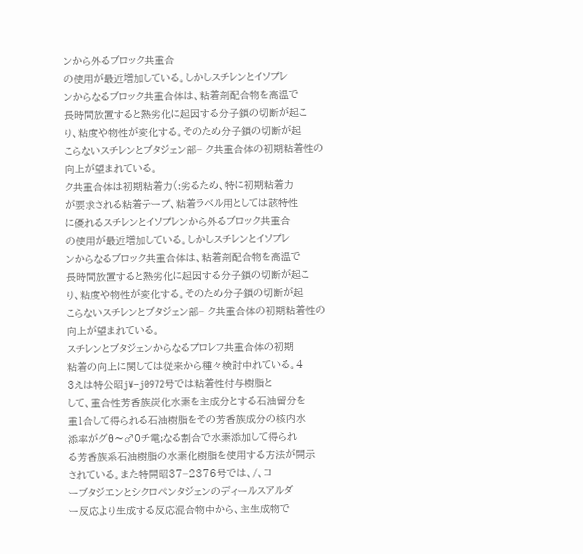ンから外るブロック共重合
の使用が最近増加している。しかしスチレンとイソプレ
ンからなるブロック共重合体は、粘着剤配合物を高温で
長時間放置すると熱劣化に起因する分子鎖の切断が起こ
り、粘度や物性が変化する。そのため分子鎖の切断が起
こらないスチレンとブタジェン部− ク共重合体の初期粘着性の向上が望まれている。
ク共重合体は初期粘着力(:劣るため、特に初期粘着力
が要求される粘着テープ、粘着ラベル用としては該特性
に優れるスチレンとイソプレンから外るブロック共重合
の使用が最近増加している。しかしスチレンとイソプレ
ンからなるブロック共重合体は、粘着剤配合物を高温で
長時間放置すると熱劣化に起因する分子鎖の切断が起こ
り、粘度や物性が変化する。そのため分子鎖の切断が起
こらないスチレンとブタジェン部− ク共重合体の初期粘着性の向上が望まれている。
スチレンとブタジェンからなるプロレフ共重合体の初期
粘着の向上に関しては従来から種々検討中れている。4
3えは特公昭j¥−j0972号では粘着性付与樹脂と
して、重合性芳香族炭化水素を主成分とする石油留分を
重1合して得られる石油樹脂をその芳香族成分の核内水
添率がグθ〜♂0チ電;なる割合で水素添加して得られ
る芳香族系石油樹脂の水素化樹脂を使用する方法が開示
されている。また特開昭37−2376号では、/、コ
ーブタジエンとシクロペンタジェンのディールスアルダ
ー反応より生成する反応混合物中から、主生成物で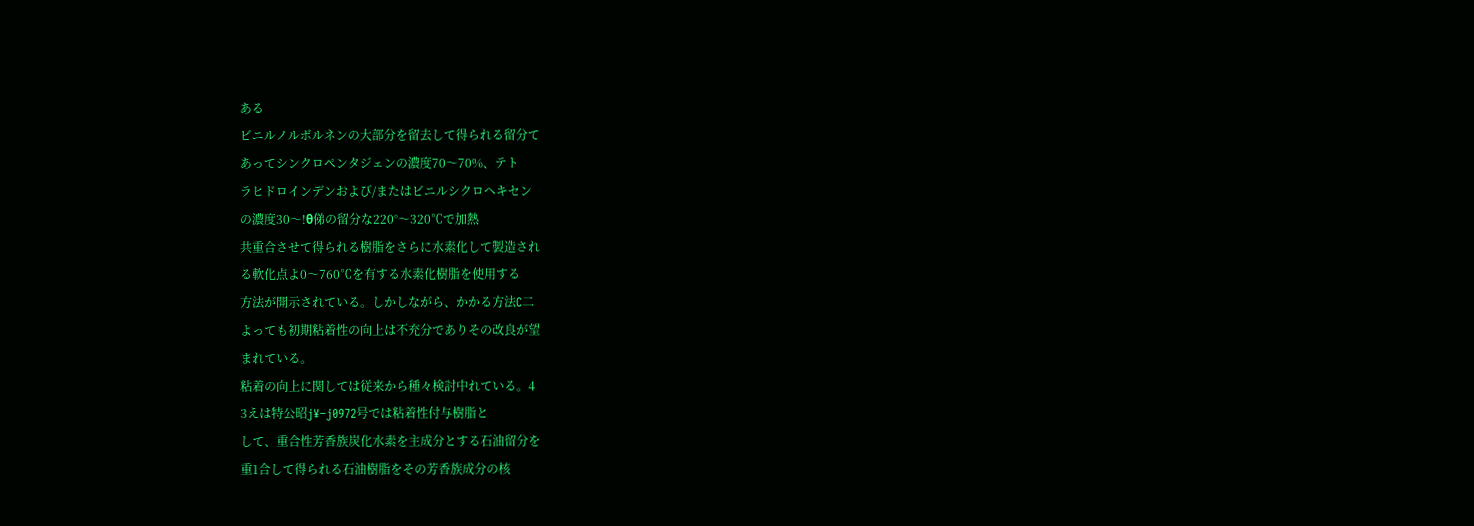ある
ビニルノルボルネンの大部分を留去して得られる留分て
あってシンクロペンタジェンの濃度70〜70%、テト
ラヒドロインデンおよび/またはビニルシクロヘキセン
の濃度30〜!θ俤の留分な220°〜320℃で加熱
共重合させて得られる樹脂をさらに水素化して製造され
る軟化点よ0〜760℃を有する水素化樹脂を使用する
方法が開示されている。しかしながら、かかる方法C二
よっても初期粘着性の向上は不充分でありその改良が望
まれている。
粘着の向上に関しては従来から種々検討中れている。4
3えは特公昭j¥−j0972号では粘着性付与樹脂と
して、重合性芳香族炭化水素を主成分とする石油留分を
重1合して得られる石油樹脂をその芳香族成分の核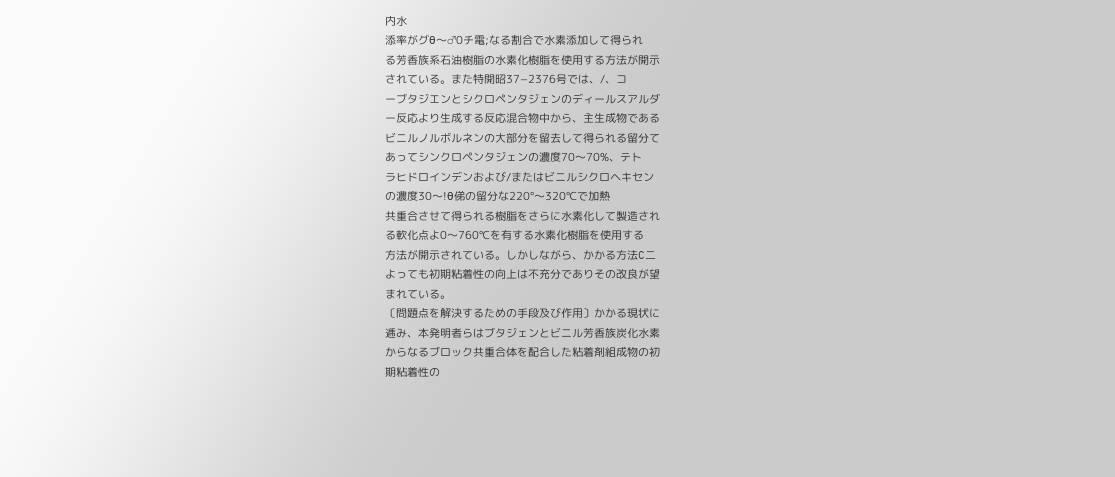内水
添率がグθ〜♂0チ電;なる割合で水素添加して得られ
る芳香族系石油樹脂の水素化樹脂を使用する方法が開示
されている。また特開昭37−2376号では、/、コ
ーブタジエンとシクロペンタジェンのディールスアルダ
ー反応より生成する反応混合物中から、主生成物である
ビニルノルボルネンの大部分を留去して得られる留分て
あってシンクロペンタジェンの濃度70〜70%、テト
ラヒドロインデンおよび/またはビニルシクロヘキセン
の濃度30〜!θ俤の留分な220°〜320℃で加熱
共重合させて得られる樹脂をさらに水素化して製造され
る軟化点よ0〜760℃を有する水素化樹脂を使用する
方法が開示されている。しかしながら、かかる方法C二
よっても初期粘着性の向上は不充分でありその改良が望
まれている。
〔問題点を解決するための手段及び作用〕かかる現状に
逓み、本発明者らはブタジェンとビニル芳香族炭化水素
からなるブロック共重合体を配合した粘着剤組成物の初
期粘着性の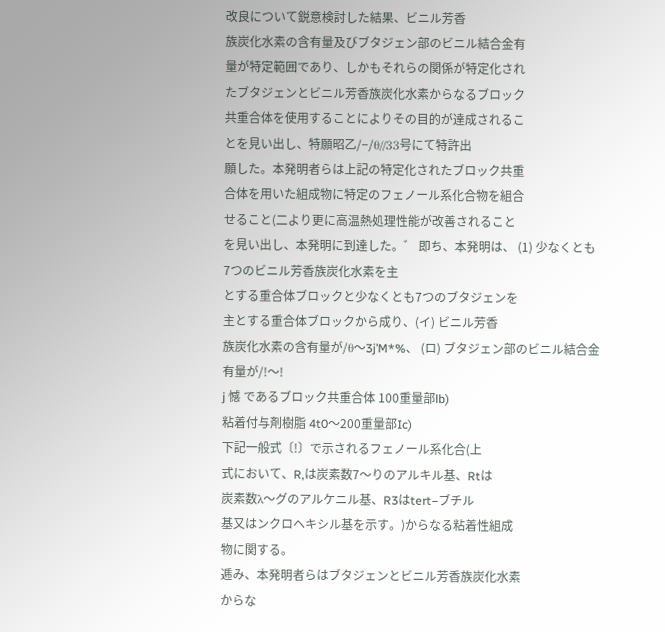改良について鋭意検討した結果、ビニル芳香
族炭化水素の含有量及びブタジェン部のビニル結合金有
量が特定範囲であり、しかもそれらの関係が特定化され
たブタジェンとビニル芳香族炭化水素からなるブロック
共重合体を使用することによりその目的が達成されるこ
とを見い出し、特願昭乙/−/θ//33号にて特許出
願した。本発明者らは上記の特定化されたブロック共重
合体を用いた組成物に特定のフェノール系化合物を組合
せること(二より更に高温熱処理性能が改善されること
を見い出し、本発明に到達した。゛ 即ち、本発明は、 (1) 少なくとも7つのビニル芳香族炭化水素を主
とする重合体ブロックと少なくとも7つのブタジェンを
主とする重合体ブロックから成り、(イ) ビニル芳香
族炭化水素の含有量が/θ〜3j’M*%、 (ロ) ブタジェン部のビニル結合金有量が/!〜!
j 憾 であるブロック共重合体 100重量部lb)
粘着付与剤樹脂 4t0〜200重量部Ic)
下記一般式〔!〕で示されるフェノール系化合(上
式において、R,は炭素数7〜りのアルキル基、Rtは
炭素数λ〜グのアルケニル基、R3はtert−ブチル
基又はンクロヘキシル基を示す。)からなる粘着性組成
物に関する。
逓み、本発明者らはブタジェンとビニル芳香族炭化水素
からな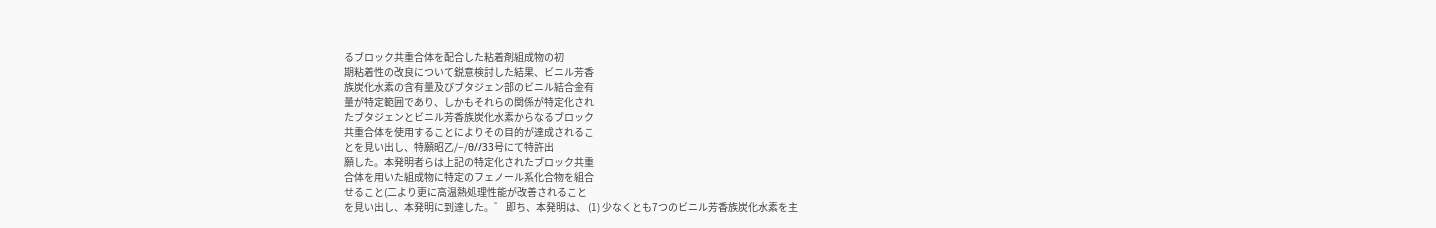るブロック共重合体を配合した粘着剤組成物の初
期粘着性の改良について鋭意検討した結果、ビニル芳香
族炭化水素の含有量及びブタジェン部のビニル結合金有
量が特定範囲であり、しかもそれらの関係が特定化され
たブタジェンとビニル芳香族炭化水素からなるブロック
共重合体を使用することによりその目的が達成されるこ
とを見い出し、特願昭乙/−/θ//33号にて特許出
願した。本発明者らは上記の特定化されたブロック共重
合体を用いた組成物に特定のフェノール系化合物を組合
せること(二より更に高温熱処理性能が改善されること
を見い出し、本発明に到達した。゛ 即ち、本発明は、 (1) 少なくとも7つのビニル芳香族炭化水素を主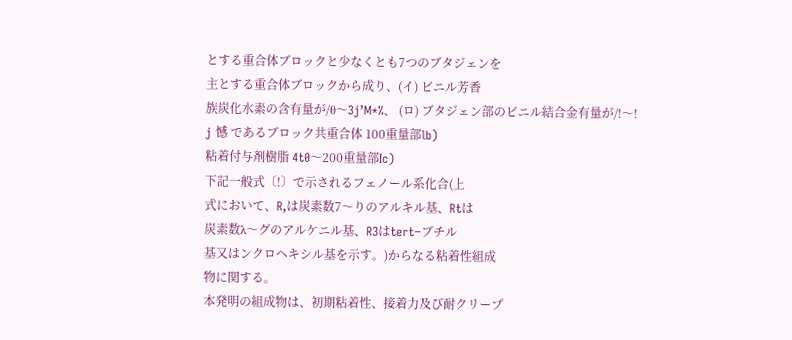とする重合体ブロックと少なくとも7つのブタジェンを
主とする重合体ブロックから成り、(イ) ビニル芳香
族炭化水素の含有量が/θ〜3j’M*%、 (ロ) ブタジェン部のビニル結合金有量が/!〜!
j 憾 であるブロック共重合体 100重量部lb)
粘着付与剤樹脂 4t0〜200重量部Ic)
下記一般式〔!〕で示されるフェノール系化合(上
式において、R,は炭素数7〜りのアルキル基、Rtは
炭素数λ〜グのアルケニル基、R3はtert−ブチル
基又はンクロヘキシル基を示す。)からなる粘着性組成
物に関する。
本発明の組成物は、初期粘着性、接着力及び耐クリープ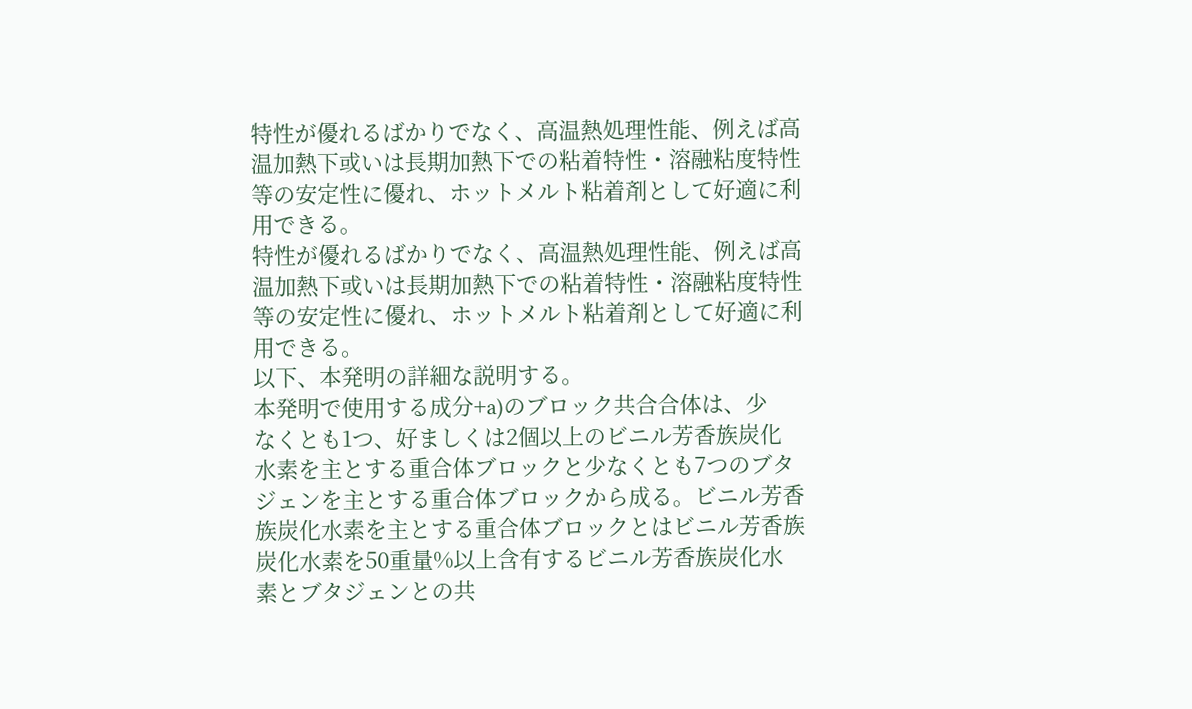特性が優れるばかりでなく、高温熱処理性能、例えば高
温加熱下或いは長期加熱下での粘着特性・溶融粘度特性
等の安定性に優れ、ホットメルト粘着剤として好適に利
用できる。
特性が優れるばかりでなく、高温熱処理性能、例えば高
温加熱下或いは長期加熱下での粘着特性・溶融粘度特性
等の安定性に優れ、ホットメルト粘着剤として好適に利
用できる。
以下、本発明の詳細な説明する。
本発明で使用する成分+a)のブロック共合合体は、少
なくとも1つ、好ましくは2個以上のビニル芳香族炭化
水素を主とする重合体ブロックと少なくとも7つのブタ
ジェンを主とする重合体ブロックから成る。ビニル芳香
族炭化水素を主とする重合体ブロックとはビニル芳香族
炭化水素を50重量%以上含有するビニル芳香族炭化水
素とブタジェンとの共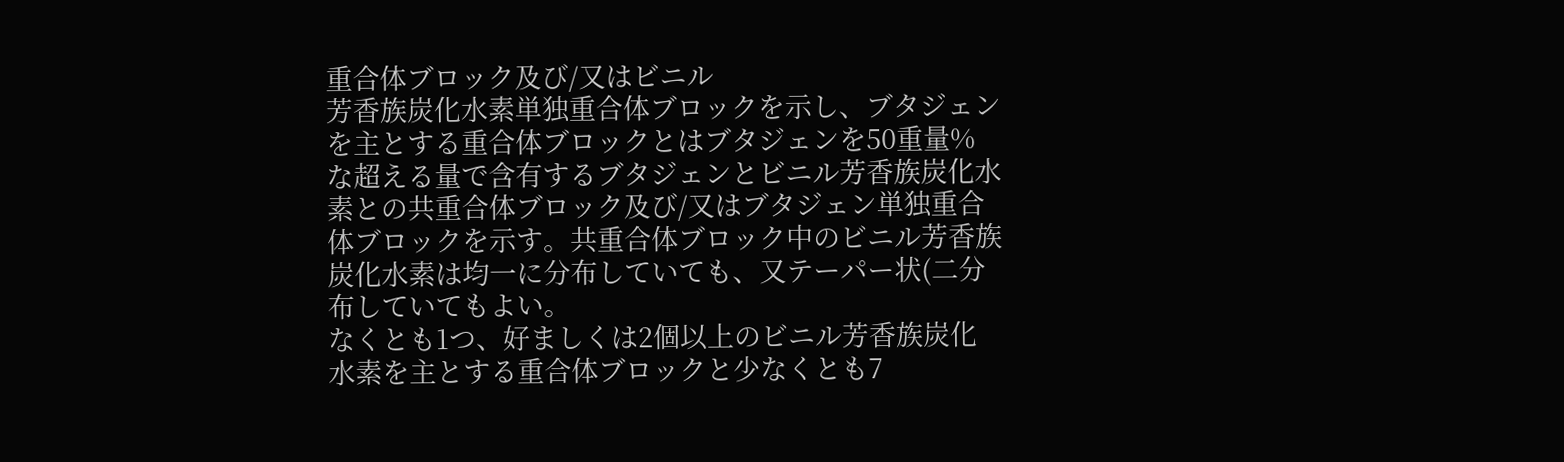重合体ブロック及び/又はビニル
芳香族炭化水素単独重合体ブロックを示し、ブタジェン
を主とする重合体ブロックとはブタジェンを50重量%
な超える量で含有するブタジェンとビニル芳香族炭化水
素との共重合体ブロック及び/又はブタジェン単独重合
体ブロックを示す。共重合体ブロック中のビニル芳香族
炭化水素は均一に分布していても、又テーパー状(二分
布していてもよい。
なくとも1つ、好ましくは2個以上のビニル芳香族炭化
水素を主とする重合体ブロックと少なくとも7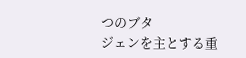つのブタ
ジェンを主とする重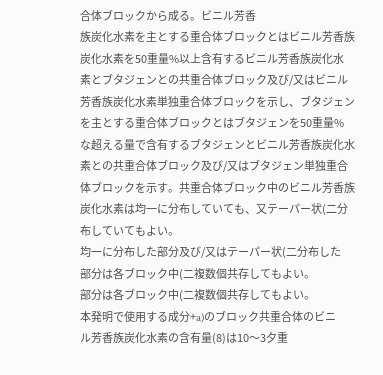合体ブロックから成る。ビニル芳香
族炭化水素を主とする重合体ブロックとはビニル芳香族
炭化水素を50重量%以上含有するビニル芳香族炭化水
素とブタジェンとの共重合体ブロック及び/又はビニル
芳香族炭化水素単独重合体ブロックを示し、ブタジェン
を主とする重合体ブロックとはブタジェンを50重量%
な超える量で含有するブタジェンとビニル芳香族炭化水
素との共重合体ブロック及び/又はブタジェン単独重合
体ブロックを示す。共重合体ブロック中のビニル芳香族
炭化水素は均一に分布していても、又テーパー状(二分
布していてもよい。
均一に分布した部分及び/又はテーパー状(二分布した
部分は各ブロック中(二複数個共存してもよい。
部分は各ブロック中(二複数個共存してもよい。
本発明で使用する成分+a)のブロック共重合体のビニ
ル芳香族炭化水素の含有量(8)は10〜3夕重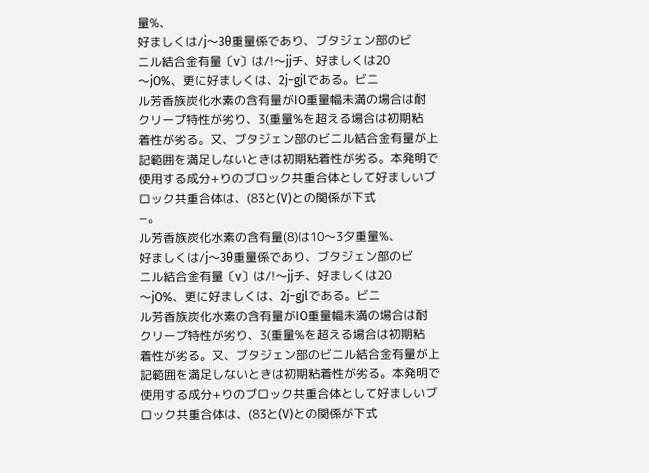量%、
好ましくは/j〜3θ重量係であり、ブタジェン部のビ
ニル結合金有量〔v〕は/!〜jjチ、好ましくは20
〜jO%、更に好ましくは、2j−gjlである。ビニ
ル芳香族炭化水素の含有量がIO重量幅未満の場合は耐
クリープ特性が劣り、3(重量%を超える場合は初期粘
着性が劣る。又、ブタジェン部のビニル結合金有量が上
記範囲を満足しないときは初期粘着性が劣る。本発明で
使用する成分+りのブロック共重合体として好ましいブ
ロック共重合体は、(83と(V)との関係が下式
−。
ル芳香族炭化水素の含有量(8)は10〜3夕重量%、
好ましくは/j〜3θ重量係であり、ブタジェン部のビ
ニル結合金有量〔v〕は/!〜jjチ、好ましくは20
〜jO%、更に好ましくは、2j−gjlである。ビニ
ル芳香族炭化水素の含有量がIO重量幅未満の場合は耐
クリープ特性が劣り、3(重量%を超える場合は初期粘
着性が劣る。又、ブタジェン部のビニル結合金有量が上
記範囲を満足しないときは初期粘着性が劣る。本発明で
使用する成分+りのブロック共重合体として好ましいブ
ロック共重合体は、(83と(V)との関係が下式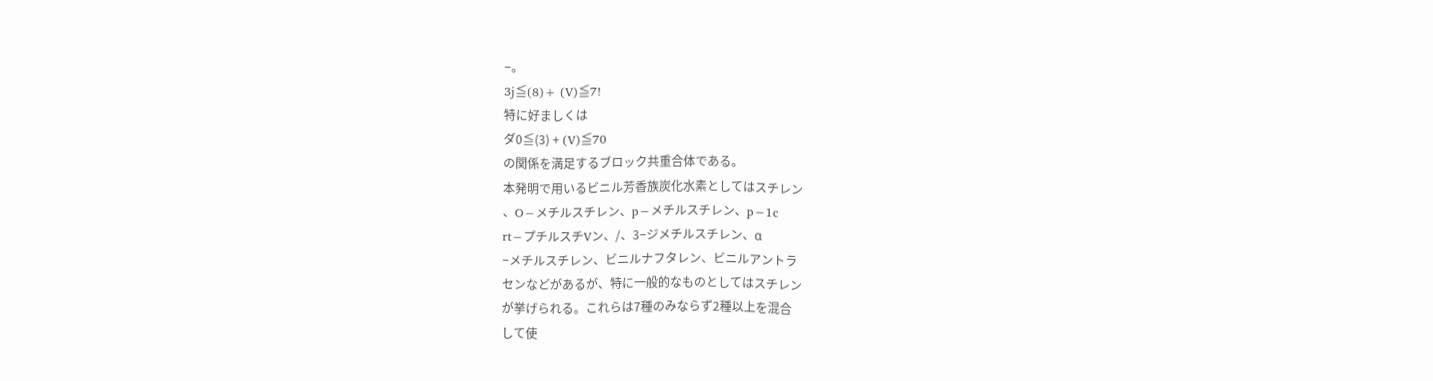−。
3j≦(8)+ (V)≦7!
特に好ましくは
ダ0≦(3) + (V)≦70
の関係を満足するブロック共重合体である。
本発明で用いるビニル芳香族炭化水素としてはスチレン
、O−メチルスチレン、p−メチルスチレン、p−1c
rt−プチルスチVン、/、3−ジメチルスチレン、α
−メチルスチレン、ビニルナフタレン、ビニルアントラ
センなどがあるが、特に一般的なものとしてはスチレン
が挙げられる。これらは7種のみならず2種以上を混合
して使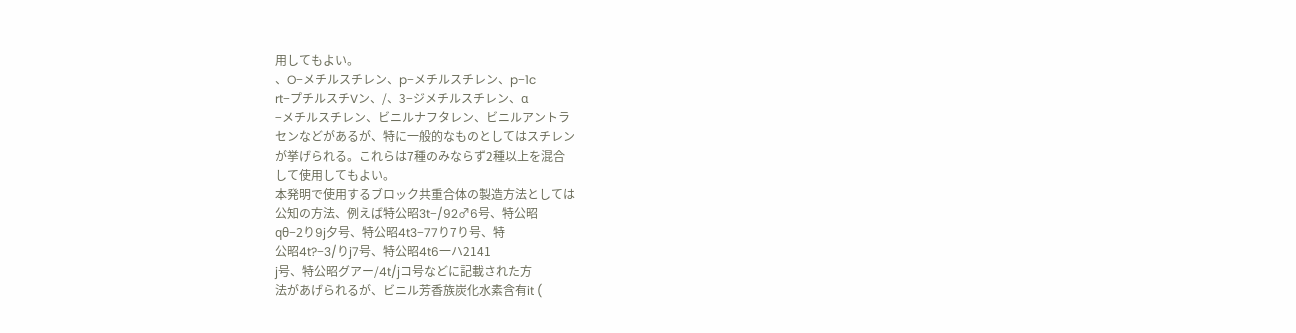用してもよい。
、O−メチルスチレン、p−メチルスチレン、p−1c
rt−プチルスチVン、/、3−ジメチルスチレン、α
−メチルスチレン、ビニルナフタレン、ビニルアントラ
センなどがあるが、特に一般的なものとしてはスチレン
が挙げられる。これらは7種のみならず2種以上を混合
して使用してもよい。
本発明で使用するブロック共重合体の製造方法としては
公知の方法、例えば特公昭3t−/92♂6号、特公昭
qθ−2り9j夕号、特公昭4t3−77り7り号、特
公昭4t?−3/りj7号、特公昭4t6一ハ2141
j号、特公昭グアー/4t/jコ号などに記載された方
法があげられるが、ビニル芳香族炭化水素含有it (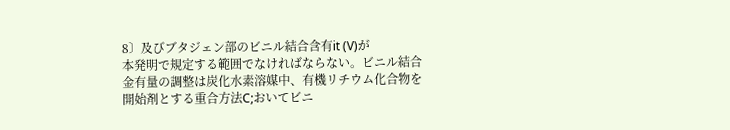8〕及びブタジェン部のビニル結合含有it (V)が
本発明で規定する範囲でなければならない。ビニル結合
金有量の調整は炭化水素溶媒中、有機リチウム化合物を
開始剤とする重合方法C;おいてビニ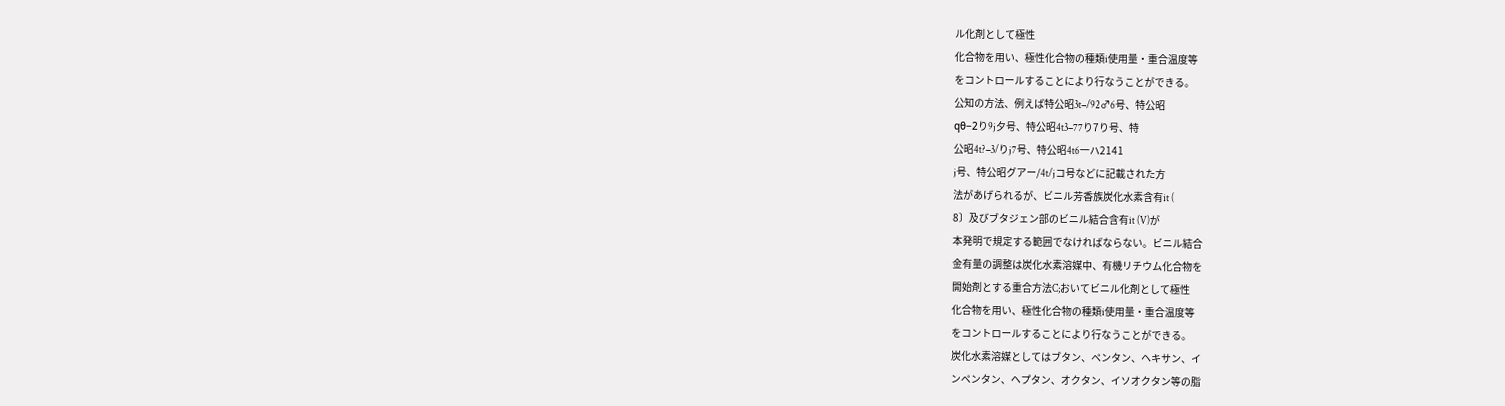ル化剤として極性
化合物を用い、極性化合物の種類i使用量・重合温度等
をコントロールすることにより行なうことができる。
公知の方法、例えば特公昭3t−/92♂6号、特公昭
qθ−2り9j夕号、特公昭4t3−77り7り号、特
公昭4t?−3/りj7号、特公昭4t6一ハ2141
j号、特公昭グアー/4t/jコ号などに記載された方
法があげられるが、ビニル芳香族炭化水素含有it (
8〕及びブタジェン部のビニル結合含有it (V)が
本発明で規定する範囲でなければならない。ビニル結合
金有量の調整は炭化水素溶媒中、有機リチウム化合物を
開始剤とする重合方法C;おいてビニル化剤として極性
化合物を用い、極性化合物の種類i使用量・重合温度等
をコントロールすることにより行なうことができる。
炭化水素溶媒としてはブタン、ペンタン、ヘキサン、イ
ンペンタン、ヘプタン、オクタン、イソオクタン等の脂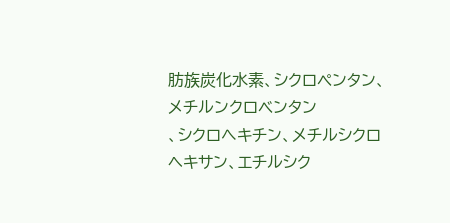肪族炭化水素、シクロペンタン、メチルンクロベンタン
、シクロへキチン、メチルシクロヘキサン、エチルシク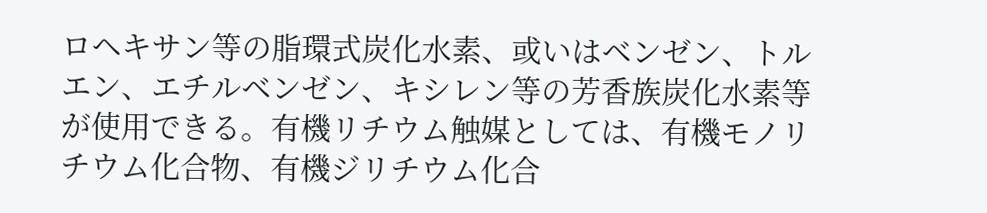ロヘキサン等の脂環式炭化水素、或いはベンゼン、トル
エン、エチルベンゼン、キシレン等の芳香族炭化水素等
が使用できる。有機リチウム触媒としては、有機モノリ
チウム化合物、有機ジリチウム化合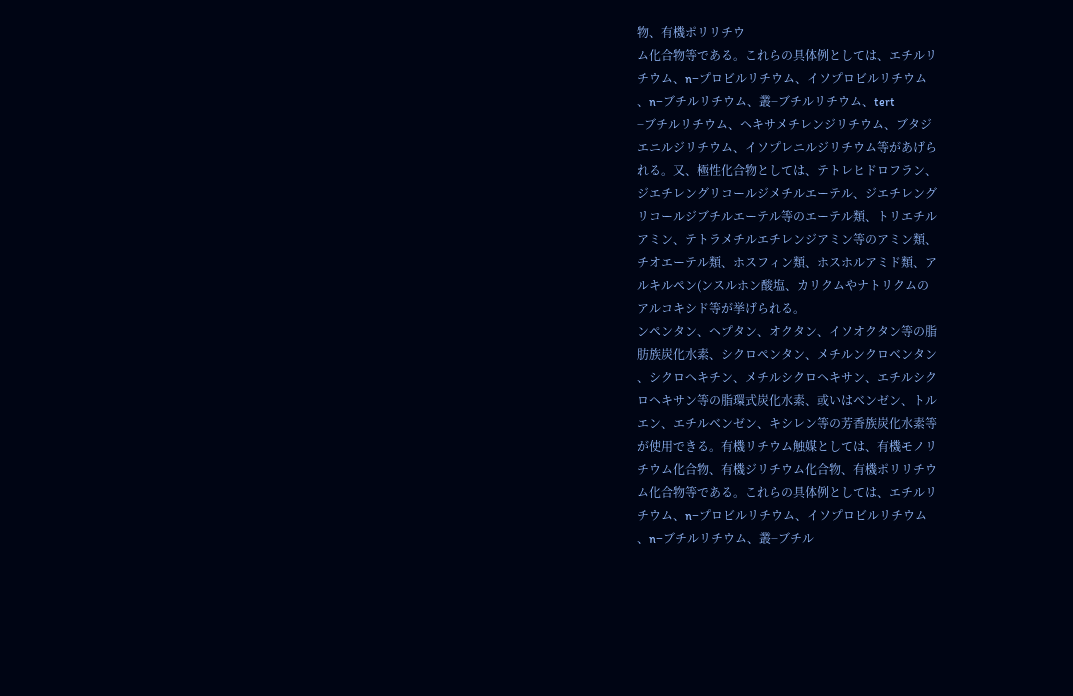物、有機ポリリチウ
ム化合物等である。これらの具体例としては、エチルリ
チウム、n−プロビルリチウム、イソプロビルリチウム
、n−ブチルリチウム、叢−ブチルリチウム、tert
−ブチルリチウム、ヘキサメチレンジリチウム、ブタジ
エニルジリチウム、イソプレニルジリチウム等があげら
れる。又、極性化合物としては、テトレヒドロフラン、
ジエチレングリコールジメチルエーテル、ジエチレング
リコールジブチルエーテル等のエーテル類、トリエチル
アミン、テトラメチルエチレンジアミン等のアミン類、
チオエーテル類、ホスフィン類、ホスホルアミド類、ア
ルキルペン(ンスルホン酸塩、カリクムやナトリクムの
アルコキシド等が挙げられる。
ンペンタン、ヘプタン、オクタン、イソオクタン等の脂
肪族炭化水素、シクロペンタン、メチルンクロベンタン
、シクロへキチン、メチルシクロヘキサン、エチルシク
ロヘキサン等の脂環式炭化水素、或いはベンゼン、トル
エン、エチルベンゼン、キシレン等の芳香族炭化水素等
が使用できる。有機リチウム触媒としては、有機モノリ
チウム化合物、有機ジリチウム化合物、有機ポリリチウ
ム化合物等である。これらの具体例としては、エチルリ
チウム、n−プロビルリチウム、イソプロビルリチウム
、n−ブチルリチウム、叢−ブチル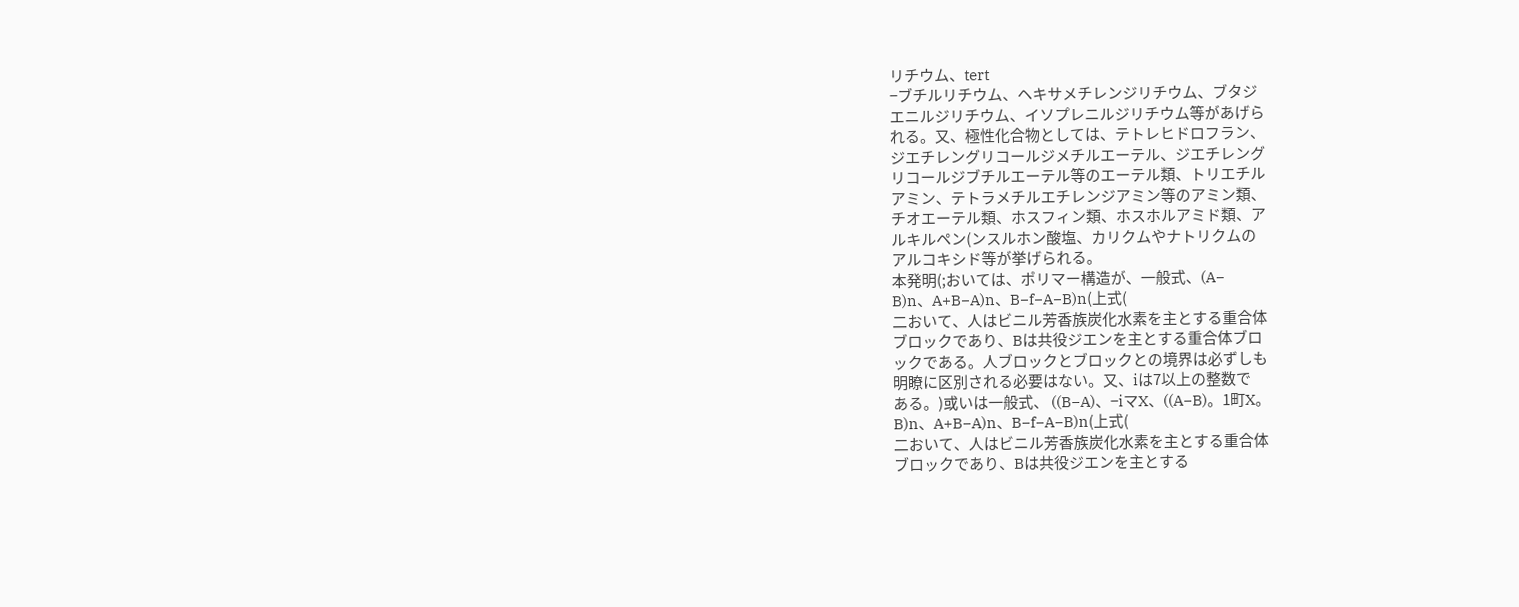リチウム、tert
−ブチルリチウム、ヘキサメチレンジリチウム、ブタジ
エニルジリチウム、イソプレニルジリチウム等があげら
れる。又、極性化合物としては、テトレヒドロフラン、
ジエチレングリコールジメチルエーテル、ジエチレング
リコールジブチルエーテル等のエーテル類、トリエチル
アミン、テトラメチルエチレンジアミン等のアミン類、
チオエーテル類、ホスフィン類、ホスホルアミド類、ア
ルキルペン(ンスルホン酸塩、カリクムやナトリクムの
アルコキシド等が挙げられる。
本発明(;おいては、ポリマー構造が、一般式、(A−
B)n、A+B−A)n、B−f−A−B)n(上式(
二おいて、人はビニル芳香族炭化水素を主とする重合体
ブロックであり、Bは共役ジエンを主とする重合体ブロ
ックである。人ブロックとブロックとの境界は必ずしも
明瞭に区別される必要はない。又、iは7以上の整数で
ある。)或いは一般式、 ((B−A)、−iマX、((A−B)。1町X。
B)n、A+B−A)n、B−f−A−B)n(上式(
二おいて、人はビニル芳香族炭化水素を主とする重合体
ブロックであり、Bは共役ジエンを主とする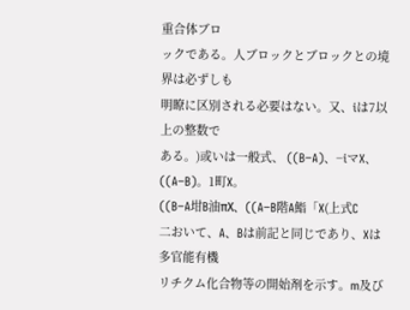重合体ブロ
ックである。人ブロックとブロックとの境界は必ずしも
明瞭に区別される必要はない。又、iは7以上の整数で
ある。)或いは一般式、 ((B−A)、−iマX、((A−B)。1町X。
((B−A坩B油πX、((A−B階A鮨「X(上式C
二おいて、A、Bは前記と同じであり、Xは多官能有機
リチクム化合物等の開始剤を示す。m及び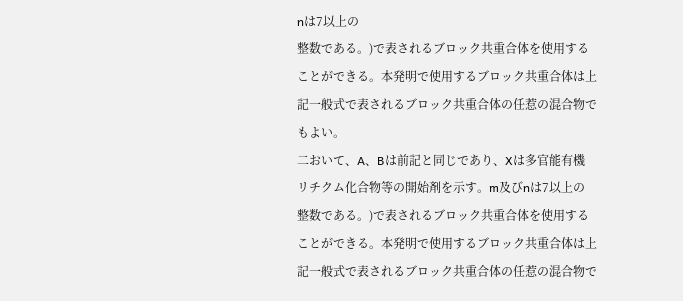nは7以上の
整数である。)で表されるブロック共重合体を使用する
ことができる。本発明で使用するブロック共重合体は上
記一般式で表されるブロック共重合体の任惹の混合物で
もよい。
二おいて、A、Bは前記と同じであり、Xは多官能有機
リチクム化合物等の開始剤を示す。m及びnは7以上の
整数である。)で表されるブロック共重合体を使用する
ことができる。本発明で使用するブロック共重合体は上
記一般式で表されるブロック共重合体の任惹の混合物で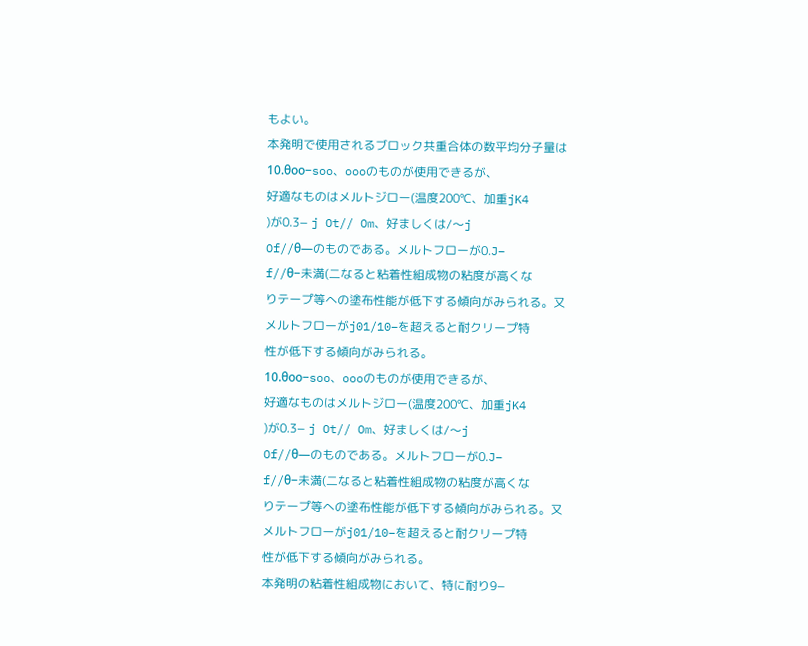もよい。
本発明で使用されるブロック共重合体の数平均分子量は
10.θoo−soo、oooのものが使用できるが、
好適なものはメルトジロー(温度200℃、加重jK4
)が0.3− j Ot// Om、好ましくは/〜j
Of//θ―のものである。メルトフローが0.J−
f//θ−未満(二なると粘着性組成物の粘度が高くな
りテープ等への塗布性能が低下する傾向がみられる。又
メルトフローがj01/10−を超えると耐クリープ特
性が低下する傾向がみられる。
10.θoo−soo、oooのものが使用できるが、
好適なものはメルトジロー(温度200℃、加重jK4
)が0.3− j Ot// Om、好ましくは/〜j
Of//θ―のものである。メルトフローが0.J−
f//θ−未満(二なると粘着性組成物の粘度が高くな
りテープ等への塗布性能が低下する傾向がみられる。又
メルトフローがj01/10−を超えると耐クリープ特
性が低下する傾向がみられる。
本発明の粘着性組成物において、特に耐り9−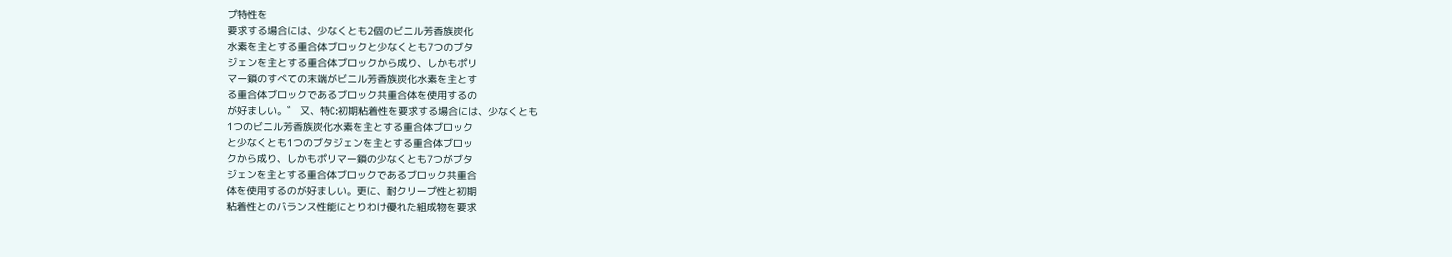プ特性を
要求する場合には、少なくとも2個のビニル芳香族炭化
水素を主とする重合体ブロックと少なくとも7つのブタ
ジェンを主とする重合体ブロックから成り、しかもポリ
マー鎖のすべての末端がビニル芳香族炭化水素を主とす
る重合体ブロックであるブロック共重合体を使用するの
が好ましい。゛ 又、特C:初期粘着性を要求する場合には、少なくとも
1つのビニル芳香族炭化水素を主とする重合体ブロック
と少なくとも1つのブタジェンを主とする重合体ブロッ
クから成り、しかもポリマー鎖の少なくとも7つがブタ
ジェンを主とする重合体ブロックであるブロック共重合
体を使用するのが好ましい。更に、耐クリープ性と初期
粘着性とのバランス性能にとりわけ優れた組成物を要求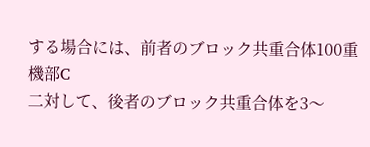する場合には、前者のブロック共重合体100重機部C
二対して、後者のブロック共重合体を3〜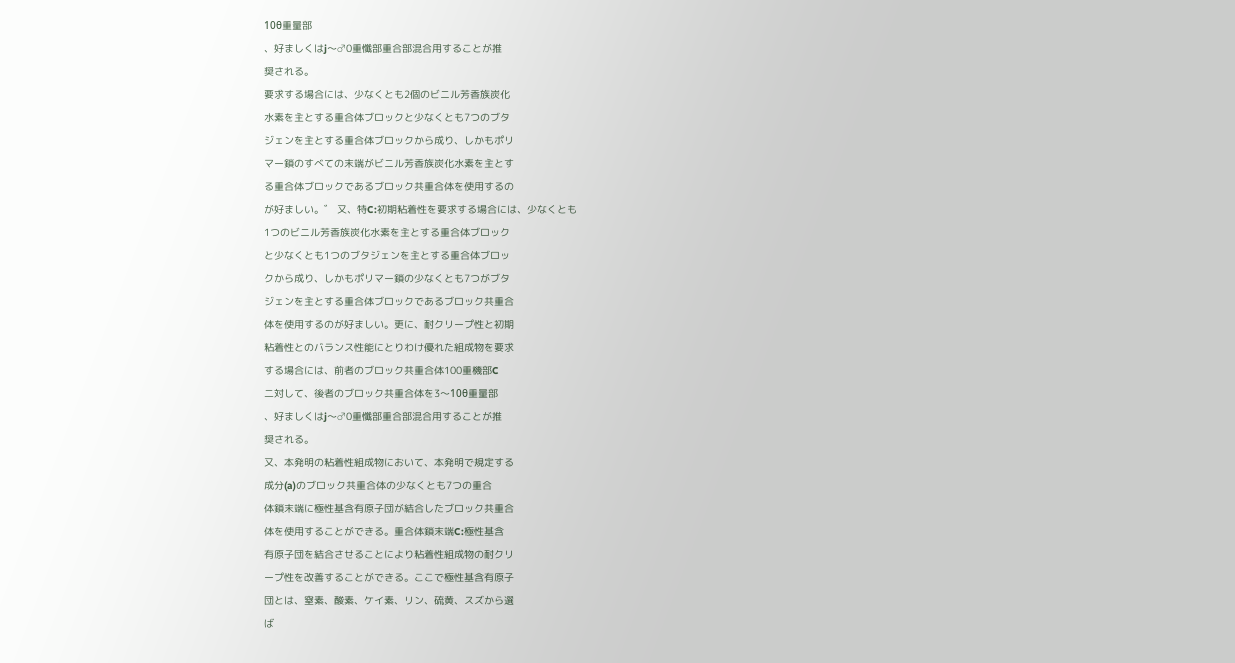10θ重量部
、好ましくはj〜♂0重懺部重合部混合用することが推
奨される。
要求する場合には、少なくとも2個のビニル芳香族炭化
水素を主とする重合体ブロックと少なくとも7つのブタ
ジェンを主とする重合体ブロックから成り、しかもポリ
マー鎖のすべての末端がビニル芳香族炭化水素を主とす
る重合体ブロックであるブロック共重合体を使用するの
が好ましい。゛ 又、特C:初期粘着性を要求する場合には、少なくとも
1つのビニル芳香族炭化水素を主とする重合体ブロック
と少なくとも1つのブタジェンを主とする重合体ブロッ
クから成り、しかもポリマー鎖の少なくとも7つがブタ
ジェンを主とする重合体ブロックであるブロック共重合
体を使用するのが好ましい。更に、耐クリープ性と初期
粘着性とのバランス性能にとりわけ優れた組成物を要求
する場合には、前者のブロック共重合体100重機部C
二対して、後者のブロック共重合体を3〜10θ重量部
、好ましくはj〜♂0重懺部重合部混合用することが推
奨される。
又、本発明の粘着性組成物において、本発明で規定する
成分(a)のブロック共重合体の少なくとも7つの重合
体鎖末端に極性基含有原子団が結合したブロック共重合
体を使用することができる。重合体鎖末端C:極性基含
有原子団を結合させることにより粘着性組成物の耐クリ
ープ性を改善することができる。ここで極性基含有原子
団とは、窒素、酸素、ケイ素、リン、硫黄、スズから選
ば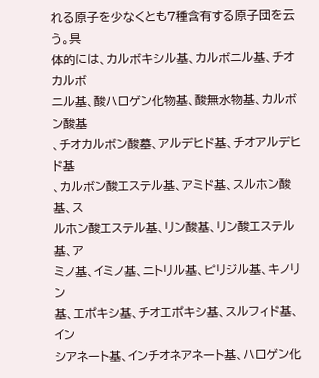れる原子を少なくとも7種含有する原子団を云う。具
体的には、カルボキシル基、カルボニル基、チオカルボ
ニル基、酸ハロゲン化物基、酸無水物基、カルボン酸基
、チオカルボン酸墓、アルデヒド基、チオアルデヒド基
、カルボン酸エステル基、アミド基、スルホン酸基、ス
ルホン酸エステル基、リン酸基、リン酸エステル基、ア
ミノ基、イミノ基、ニトリル基、ピリジル基、キノリン
基、エポキシ基、チオエポキシ基、スルフィド基、イン
シアネート基、インチオネアネート基、ハロゲン化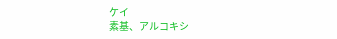ケイ
素基、アルコキシ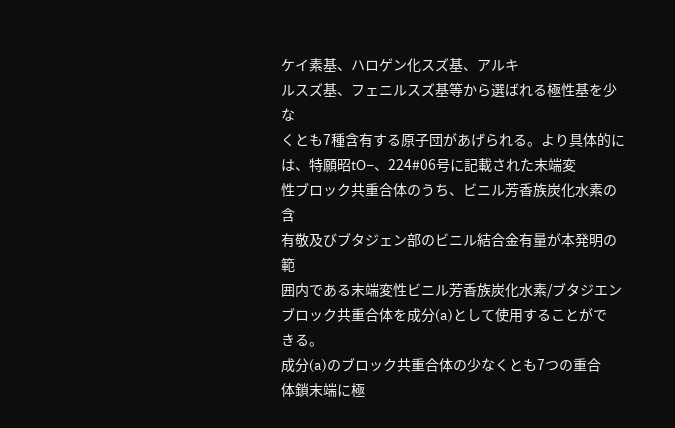ケイ素基、ハロゲン化スズ基、アルキ
ルスズ基、フェニルスズ基等から選ばれる極性基を少な
くとも7種含有する原子団があげられる。より具体的に
は、特願昭tO−、224#06号に記載された末端変
性ブロック共重合体のうち、ビニル芳香族炭化水素の含
有敬及びブタジェン部のビニル結合金有量が本発明の範
囲内である末端変性ビニル芳香族炭化水素/ブタジエン
ブロック共重合体を成分(a)として使用することがで
きる。
成分(a)のブロック共重合体の少なくとも7つの重合
体鎖末端に極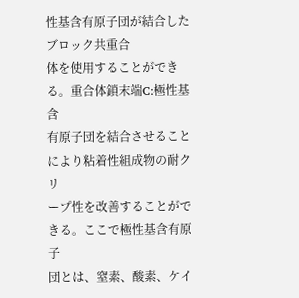性基含有原子団が結合したブロック共重合
体を使用することができる。重合体鎖末端C:極性基含
有原子団を結合させることにより粘着性組成物の耐クリ
ープ性を改善することができる。ここで極性基含有原子
団とは、窒素、酸素、ケイ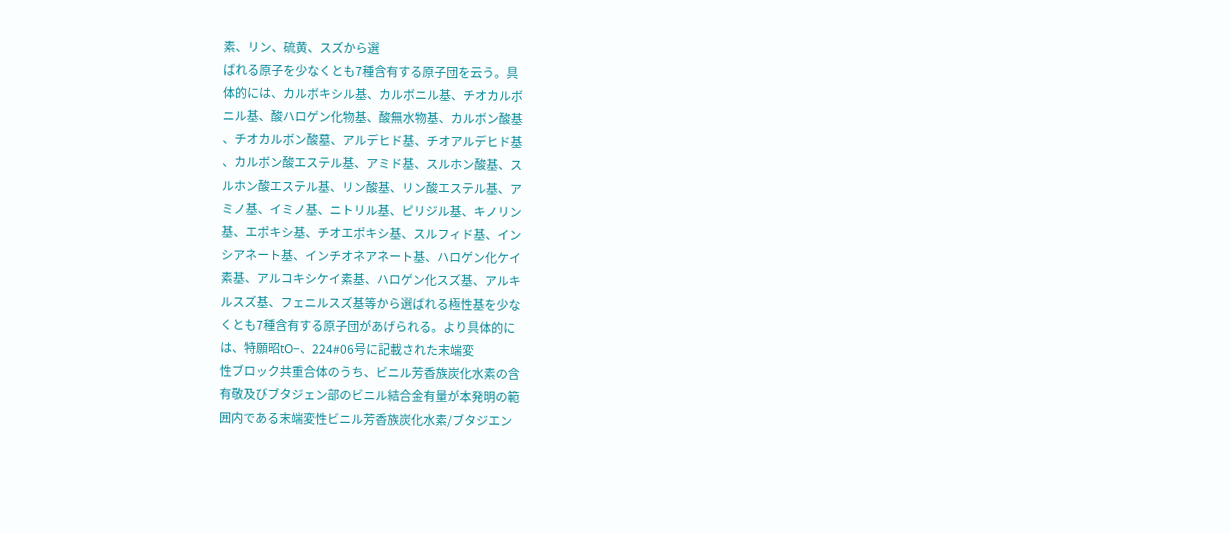素、リン、硫黄、スズから選
ばれる原子を少なくとも7種含有する原子団を云う。具
体的には、カルボキシル基、カルボニル基、チオカルボ
ニル基、酸ハロゲン化物基、酸無水物基、カルボン酸基
、チオカルボン酸墓、アルデヒド基、チオアルデヒド基
、カルボン酸エステル基、アミド基、スルホン酸基、ス
ルホン酸エステル基、リン酸基、リン酸エステル基、ア
ミノ基、イミノ基、ニトリル基、ピリジル基、キノリン
基、エポキシ基、チオエポキシ基、スルフィド基、イン
シアネート基、インチオネアネート基、ハロゲン化ケイ
素基、アルコキシケイ素基、ハロゲン化スズ基、アルキ
ルスズ基、フェニルスズ基等から選ばれる極性基を少な
くとも7種含有する原子団があげられる。より具体的に
は、特願昭tO−、224#06号に記載された末端変
性ブロック共重合体のうち、ビニル芳香族炭化水素の含
有敬及びブタジェン部のビニル結合金有量が本発明の範
囲内である末端変性ビニル芳香族炭化水素/ブタジエン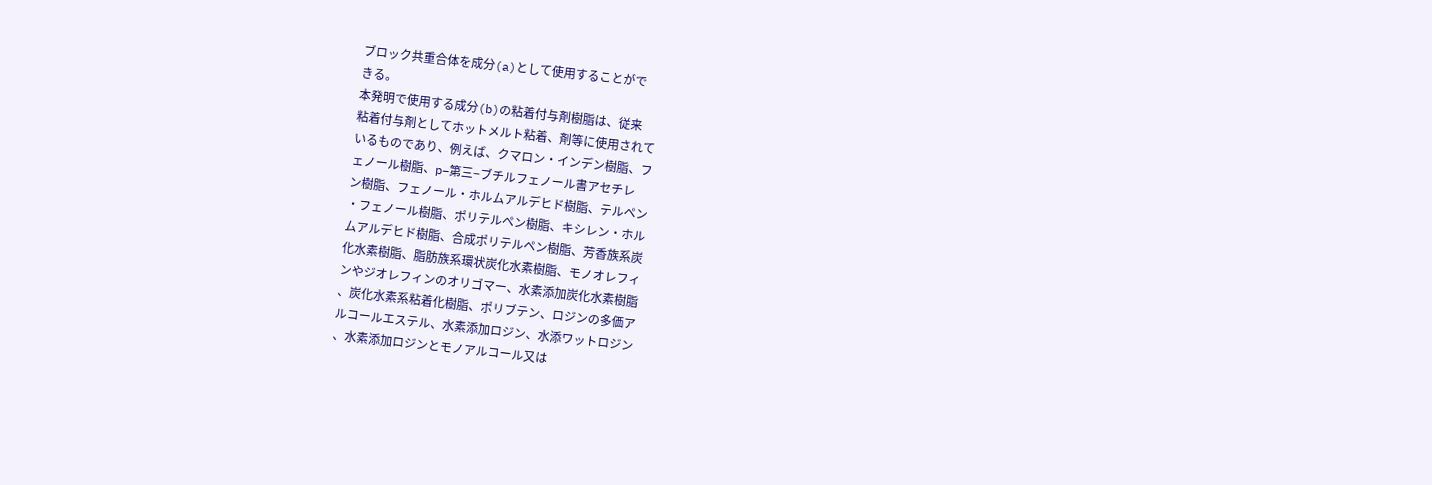ブロック共重合体を成分(a)として使用することがで
きる。
本発明で使用する成分(b)の粘着付与剤樹脂は、従来
粘着付与剤としてホットメルト粘着、剤等に使用されて
いるものであり、例えば、クマロン・インデン樹脂、フ
ェノール樹脂、p−第三−ブチルフェノール書アセチレ
ン樹脂、フェノール・ホルムアルデヒド樹脂、テルペン
・フェノール樹脂、ポリテルペン樹脂、キシレン・ホル
ムアルデヒド樹脂、合成ポリテルペン樹脂、芳香族系炭
化水素樹脂、脂肪族系環状炭化水素樹脂、モノオレフィ
ンやジオレフィンのオリゴマー、水素添加炭化水素樹脂
、炭化水素系粘着化樹脂、ポリブテン、ロジンの多価ア
ルコールエステル、水素添加ロジン、水添ワットロジン
、水素添加ロジンとモノアルコール又は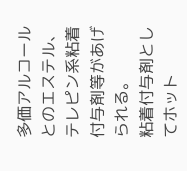多価アルコール
とのエステル、テレピン系粘着付与剤等があげられる。
粘着付与剤としてホット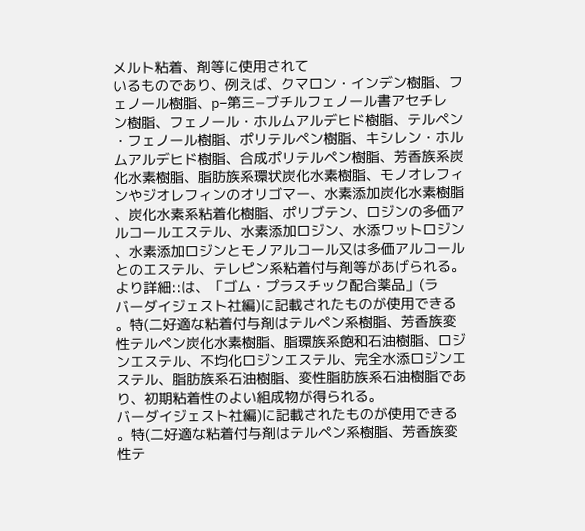メルト粘着、剤等に使用されて
いるものであり、例えば、クマロン・インデン樹脂、フ
ェノール樹脂、p−第三−ブチルフェノール書アセチレ
ン樹脂、フェノール・ホルムアルデヒド樹脂、テルペン
・フェノール樹脂、ポリテルペン樹脂、キシレン・ホル
ムアルデヒド樹脂、合成ポリテルペン樹脂、芳香族系炭
化水素樹脂、脂肪族系環状炭化水素樹脂、モノオレフィ
ンやジオレフィンのオリゴマー、水素添加炭化水素樹脂
、炭化水素系粘着化樹脂、ポリブテン、ロジンの多価ア
ルコールエステル、水素添加ロジン、水添ワットロジン
、水素添加ロジンとモノアルコール又は多価アルコール
とのエステル、テレピン系粘着付与剤等があげられる。
より詳細::は、「ゴム・プラスチック配合薬品」(ラ
バーダイジェスト社編)に記載されたものが使用できる
。特(二好適な粘着付与剤はテルペン系樹脂、芳香族変
性テルペン炭化水素樹脂、脂環族系飽和石油樹脂、ロジ
ンエステル、不均化ロジンエステル、完全水添ロジンエ
ステル、脂肪族系石油樹脂、変性脂肪族系石油樹脂であ
り、初期粘着性のよい組成物が得られる。
バーダイジェスト社編)に記載されたものが使用できる
。特(二好適な粘着付与剤はテルペン系樹脂、芳香族変
性テ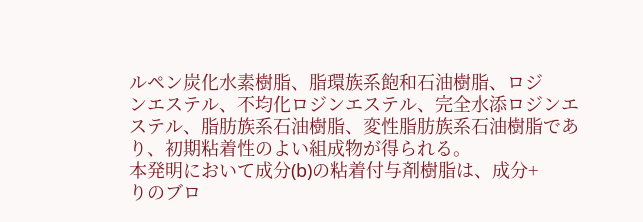ルペン炭化水素樹脂、脂環族系飽和石油樹脂、ロジ
ンエステル、不均化ロジンエステル、完全水添ロジンエ
ステル、脂肪族系石油樹脂、変性脂肪族系石油樹脂であ
り、初期粘着性のよい組成物が得られる。
本発明において成分(b)の粘着付与剤樹脂は、成分+
りのブロ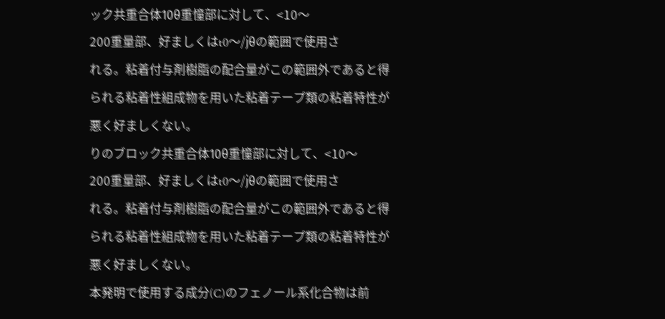ック共重合体10θ重憧部に対して、<10〜
200重量部、好ましくはt0〜/jθの範囲で使用さ
れる。粘着付与剤樹脂の配合量がこの範囲外であると得
られる粘着性組成物を用いた粘着テープ類の粘着特性が
悪く好ましくない。
りのブロック共重合体10θ重憧部に対して、<10〜
200重量部、好ましくはt0〜/jθの範囲で使用さ
れる。粘着付与剤樹脂の配合量がこの範囲外であると得
られる粘着性組成物を用いた粘着テープ類の粘着特性が
悪く好ましくない。
本発明で使用する成分(C)のフェノール系化合物は前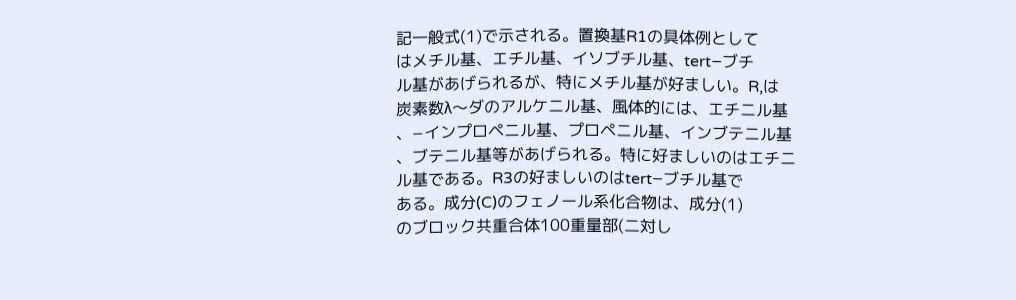記一般式(1)で示される。置換基R1の具体例として
はメチル基、エチル基、イソブチル基、tert−ブチ
ル基があげられるが、特にメチル基が好ましい。R,は
炭素数λ〜ダのアルケニル基、風体的には、エチニル基
、−インプロペニル基、プロペニル基、インブテニル基
、ブテニル基等があげられる。特に好ましいのはエチニ
ル基である。R3の好ましいのはtert−ブチル基で
ある。成分(C)のフェノール系化合物は、成分(1)
のブロック共重合体100重量部(二対し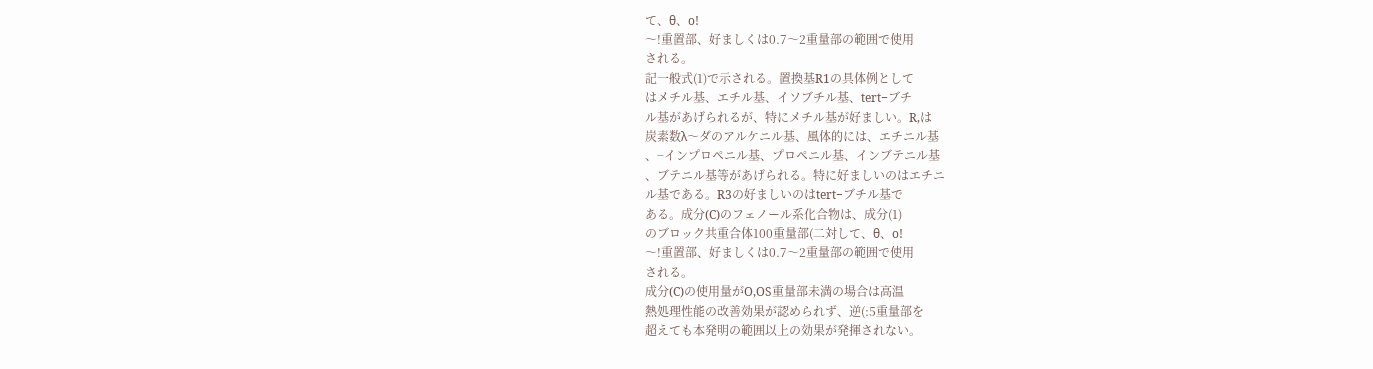て、θ、o!
〜!重置部、好ましくは0.7〜2重量部の範囲で使用
される。
記一般式(1)で示される。置換基R1の具体例として
はメチル基、エチル基、イソブチル基、tert−ブチ
ル基があげられるが、特にメチル基が好ましい。R,は
炭素数λ〜ダのアルケニル基、風体的には、エチニル基
、−インプロペニル基、プロペニル基、インブテニル基
、ブテニル基等があげられる。特に好ましいのはエチニ
ル基である。R3の好ましいのはtert−ブチル基で
ある。成分(C)のフェノール系化合物は、成分(1)
のブロック共重合体100重量部(二対して、θ、o!
〜!重置部、好ましくは0.7〜2重量部の範囲で使用
される。
成分(C)の使用量がO,OS重量部未満の場合は高温
熱処理性能の改善効果が認められず、逆(:5重量部を
超えても本発明の範囲以上の効果が発揮されない。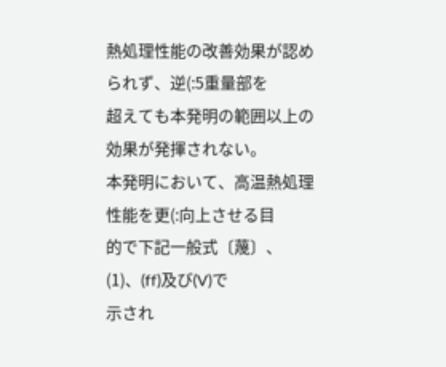熱処理性能の改善効果が認められず、逆(:5重量部を
超えても本発明の範囲以上の効果が発揮されない。
本発明において、高温熱処理性能を更(:向上させる目
的で下記一般式〔蔑〕、(1)、(ff)及び(V)で
示され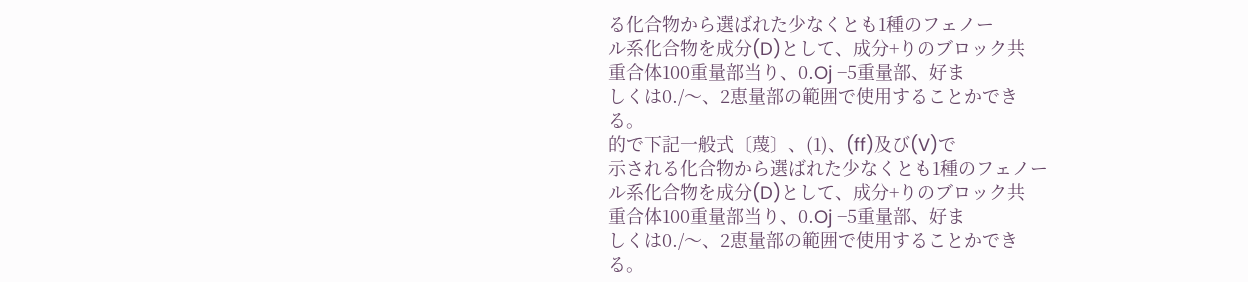る化合物から選ばれた少なくとも1種のフェノー
ル系化合物を成分(D)として、成分+りのブロック共
重合体100重量部当り、0.Oj −5重量部、好ま
しくは0./〜、2恵量部の範囲で使用することかでき
る。
的で下記一般式〔蔑〕、(1)、(ff)及び(V)で
示される化合物から選ばれた少なくとも1種のフェノー
ル系化合物を成分(D)として、成分+りのブロック共
重合体100重量部当り、0.Oj −5重量部、好ま
しくは0./〜、2恵量部の範囲で使用することかでき
る。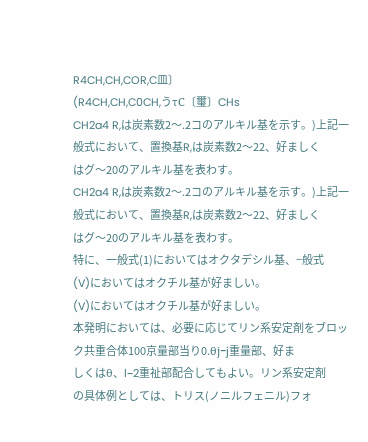R4CH,CH,COR,C皿〕
(R4CH,CH,C0CH,うτC〔璽〕CHs
CH2a4 R,は炭素数2〜.2コのアルキル基を示す。)上記一
般式において、置換基R,は炭素数2〜22、好ましく
はグ〜20のアルキル基を表わす。
CH2a4 R,は炭素数2〜.2コのアルキル基を示す。)上記一
般式において、置換基R,は炭素数2〜22、好ましく
はグ〜20のアルキル基を表わす。
特に、一般式(1)においてはオクタデシル基、−般式
(V)においてはオクチル基が好ましい。
(V)においてはオクチル基が好ましい。
本発明においては、必要に応じてリン系安定剤をブロッ
ク共重合体100京量部当り0.θj−j重量部、好ま
しくはθ、l−2重祉部配合してもよい。リン系安定剤
の具体例としては、トリス(ノニルフェニル)フォ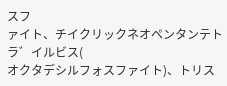スフ
ァイト、チイクリックネオペンタンテトラ゛イルビス(
オクタデシルフォスファイト)、トリス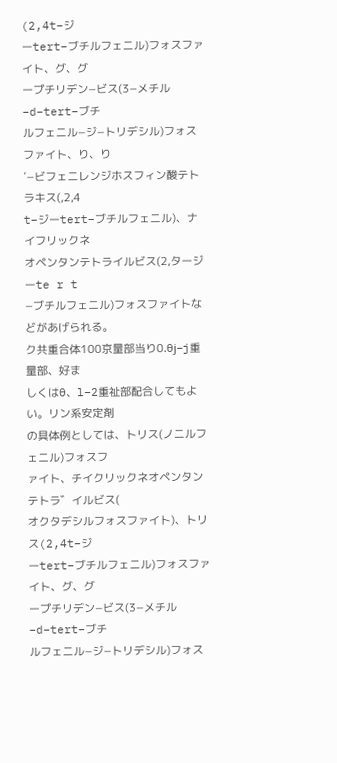(2,4t−ジ
ーtert−ブチルフェニル)フォスファイト、グ、グ
ープチリデン−ビス(3−メチル−d−tert−ブチ
ルフェニル−ジ−トリデシル)フォスファイト、り、り
′−ビフェニレンジホスフィン酸テトラキス(,2,4
t−ジーtert−ブチルフェニル)、ナイフリックネ
オペンタンテトライルビス(2,タージーte r t
−ブチルフェニル)フォスファイトなどがあげられる。
ク共重合体100京量部当り0.θj−j重量部、好ま
しくはθ、l−2重祉部配合してもよい。リン系安定剤
の具体例としては、トリス(ノニルフェニル)フォスフ
ァイト、チイクリックネオペンタンテトラ゛イルビス(
オクタデシルフォスファイト)、トリス(2,4t−ジ
ーtert−ブチルフェニル)フォスファイト、グ、グ
ープチリデン−ビス(3−メチル−d−tert−ブチ
ルフェニル−ジ−トリデシル)フォス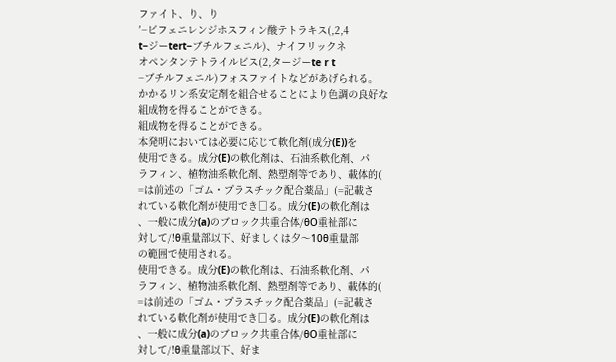ファイト、り、り
′−ビフェニレンジホスフィン酸テトラキス(,2,4
t−ジーtert−ブチルフェニル)、ナイフリックネ
オペンタンテトライルビス(2,タージーte r t
−ブチルフェニル)フォスファイトなどがあげられる。
かかるリン系安定剤を組合せることにより色調の良好な
組成物を得ることができる。
組成物を得ることができる。
本発明においては必要に応じて軟化剤(成分(E))を
使用できる。成分(E)の軟化剤は、石油系軟化剤、パ
ラフィン、植物油系軟化剤、熱塑剤等であり、載体的(
=は前述の「ゴム・プラスチック配合薬品」(=記載さ
れている軟化剤が使用でき□る。成分(E)の軟化剤は
、一般に成分(a)のブロック共重合体/θO重祉部に
対して/!θ重量部以下、好ましくは夕〜10θ重量部
の範囲で使用される。
使用できる。成分(E)の軟化剤は、石油系軟化剤、パ
ラフィン、植物油系軟化剤、熱塑剤等であり、載体的(
=は前述の「ゴム・プラスチック配合薬品」(=記載さ
れている軟化剤が使用でき□る。成分(E)の軟化剤は
、一般に成分(a)のブロック共重合体/θO重祉部に
対して/!θ重量部以下、好ま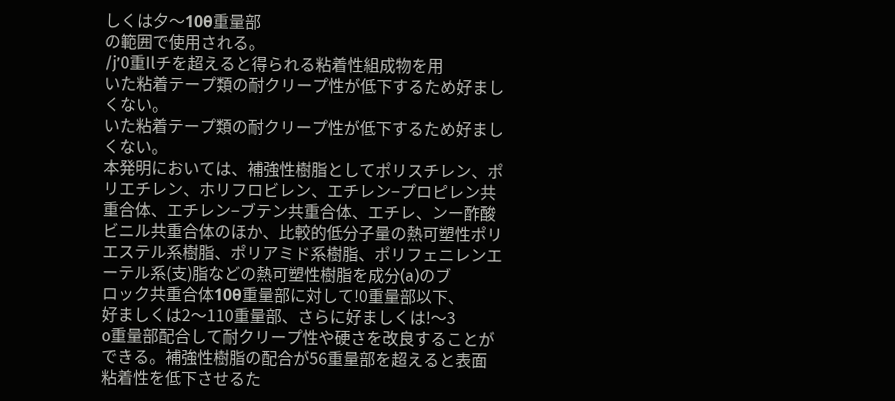しくは夕〜10θ重量部
の範囲で使用される。
/j’0重Ilチを超えると得られる粘着性組成物を用
いた粘着テープ類の耐クリープ性が低下するため好まし
くない。
いた粘着テープ類の耐クリープ性が低下するため好まし
くない。
本発明においては、補強性樹脂としてポリスチレン、ポ
リエチレン、ホリフロビレン、エチレン−プロピレン共
重合体、エチレン−ブテン共重合体、エチレ、ンー酢酸
ビニル共重合体のほか、比較的低分子量の熱可塑性ポリ
エステル系樹脂、ポリアミド系樹脂、ポリフェニレンエ
ーテル系(支)脂などの熱可塑性樹脂を成分(a)のブ
ロック共重合体10θ重量部に対して!0重量部以下、
好ましくは2〜110重量部、さらに好ましくは!〜3
o重量部配合して耐クリープ性や硬さを改良することが
できる。補強性樹脂の配合が56重量部を超えると表面
粘着性を低下させるた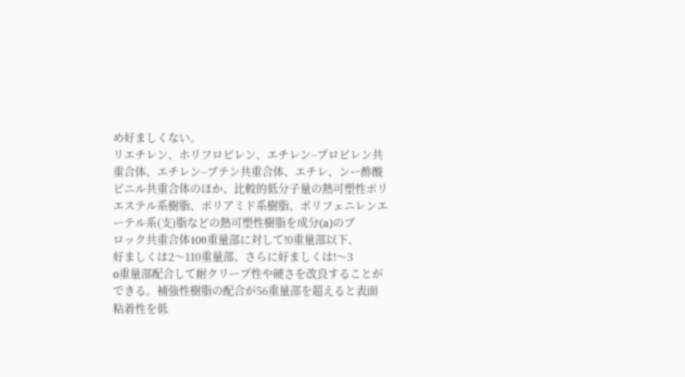め好ましくない。
リエチレン、ホリフロビレン、エチレン−プロピレン共
重合体、エチレン−ブテン共重合体、エチレ、ンー酢酸
ビニル共重合体のほか、比較的低分子量の熱可塑性ポリ
エステル系樹脂、ポリアミド系樹脂、ポリフェニレンエ
ーテル系(支)脂などの熱可塑性樹脂を成分(a)のブ
ロック共重合体10θ重量部に対して!0重量部以下、
好ましくは2〜110重量部、さらに好ましくは!〜3
o重量部配合して耐クリープ性や硬さを改良することが
できる。補強性樹脂の配合が56重量部を超えると表面
粘着性を低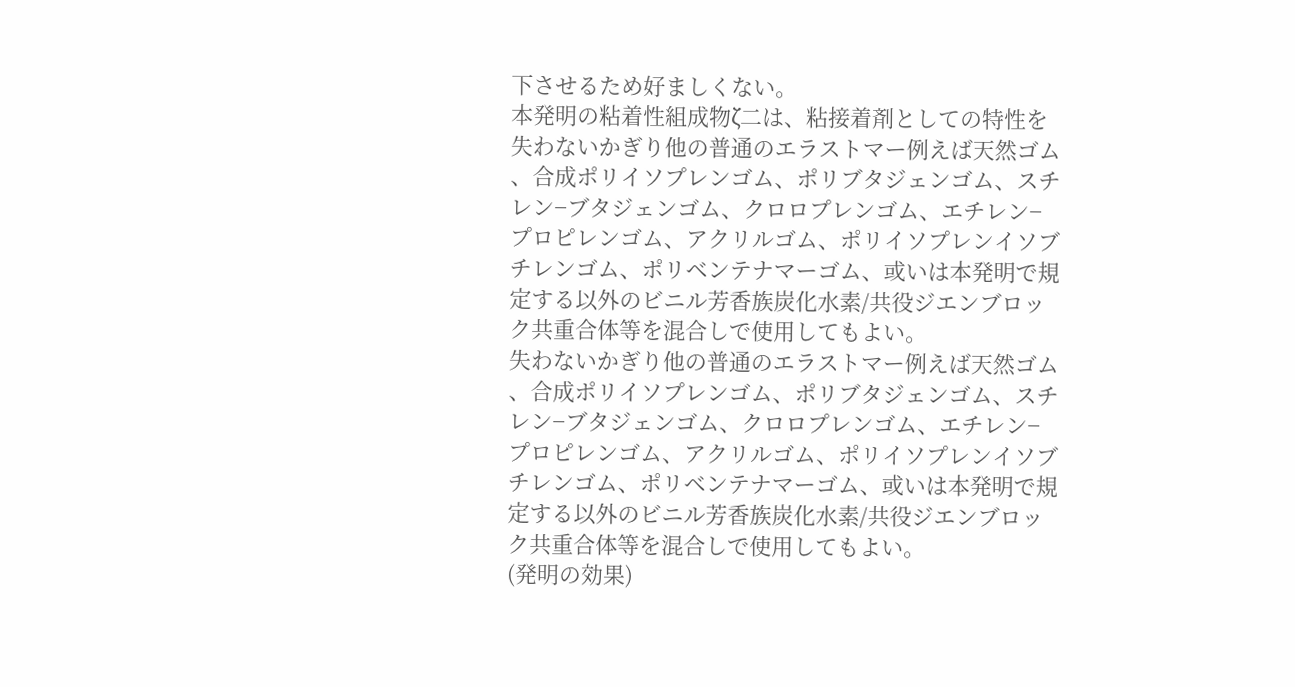下させるため好ましくない。
本発明の粘着性組成物ζ二は、粘接着剤としての特性を
失わないかぎり他の普通のエラストマー例えば天然ゴム
、合成ポリイソプレンゴム、ポリブタジェンゴム、スチ
レン−ブタジェンゴム、クロロプレンゴム、エチレン−
プロピレンゴム、アクリルゴム、ポリイソプレンイソブ
チレンゴム、ポリベンテナマーゴム、或いは本発明で規
定する以外のビニル芳香族炭化水素/共役ジエンブロッ
ク共重合体等を混合しで使用してもよい。
失わないかぎり他の普通のエラストマー例えば天然ゴム
、合成ポリイソプレンゴム、ポリブタジェンゴム、スチ
レン−ブタジェンゴム、クロロプレンゴム、エチレン−
プロピレンゴム、アクリルゴム、ポリイソプレンイソブ
チレンゴム、ポリベンテナマーゴム、或いは本発明で規
定する以外のビニル芳香族炭化水素/共役ジエンブロッ
ク共重合体等を混合しで使用してもよい。
(発明の効果)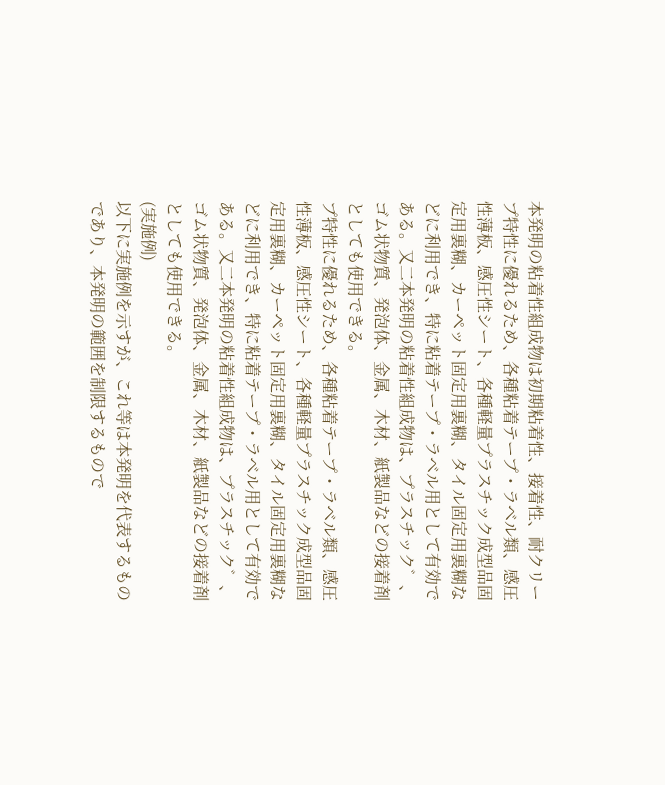本発明の粘着性組成物は初期粘着性、接着性、耐クリー
プ特性に優れるため、各種粘着テープ・ラベル類、感圧
性薄板、感圧性シート、各種軽量プラスチック成型品固
定用裏糊、カーペット固定用裏糊、タイル固定用裏糊な
どに利用でき、特に粘着テープ・ラベル用として有効で
ある。又二本発明の粘着性組成物は、プラスチック゛、
ゴム状物質、発泡体、金属、木材、紙製品などの接着剤
としても使用できる。
プ特性に優れるため、各種粘着テープ・ラベル類、感圧
性薄板、感圧性シート、各種軽量プラスチック成型品固
定用裏糊、カーペット固定用裏糊、タイル固定用裏糊な
どに利用でき、特に粘着テープ・ラベル用として有効で
ある。又二本発明の粘着性組成物は、プラスチック゛、
ゴム状物質、発泡体、金属、木材、紙製品などの接着剤
としても使用できる。
(実施例)
以下に実施例を示すが、これ等は本発明を代表するもの
であり、本発明の範囲を制限するもので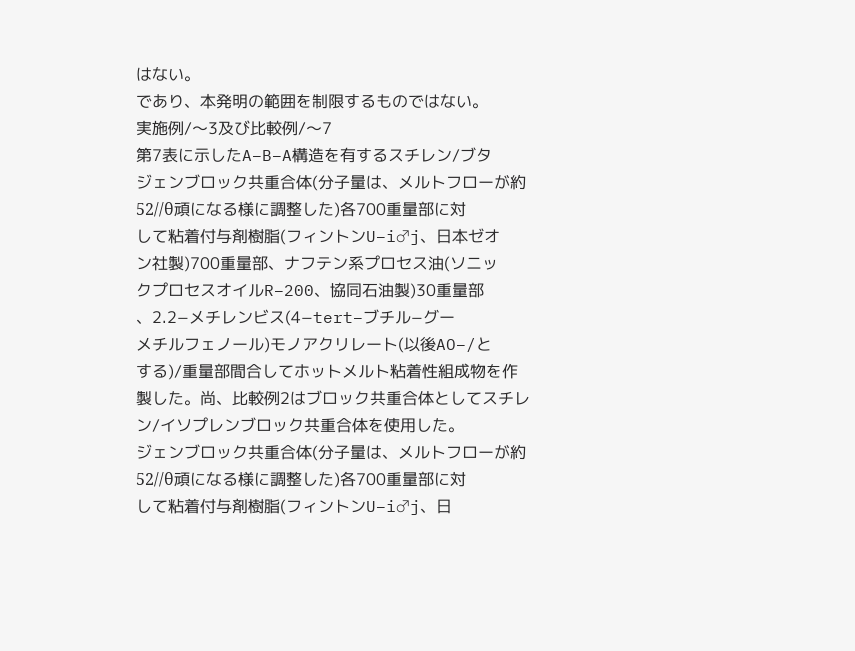はない。
であり、本発明の範囲を制限するものではない。
実施例/〜3及び比較例/〜7
第7表に示したA−B−A構造を有するスチレン/ブタ
ジェンブロック共重合体(分子量は、メルトフローが約
52//θ頑になる様に調整した)各700重量部に対
して粘着付与剤樹脂(フィントンU−i♂j、日本ゼオ
ン社製)700重量部、ナフテン系プロセス油(ソニッ
クプロセスオイルR−200、協同石油製)30重量部
、2.2−メチレンビス(4−tert−ブチル−グー
メチルフェノール)モノアクリレート(以後AO−/と
する)/重量部間合してホットメルト粘着性組成物を作
製した。尚、比較例2はブロック共重合体としてスチレ
ン/イソプレンブロック共重合体を使用した。
ジェンブロック共重合体(分子量は、メルトフローが約
52//θ頑になる様に調整した)各700重量部に対
して粘着付与剤樹脂(フィントンU−i♂j、日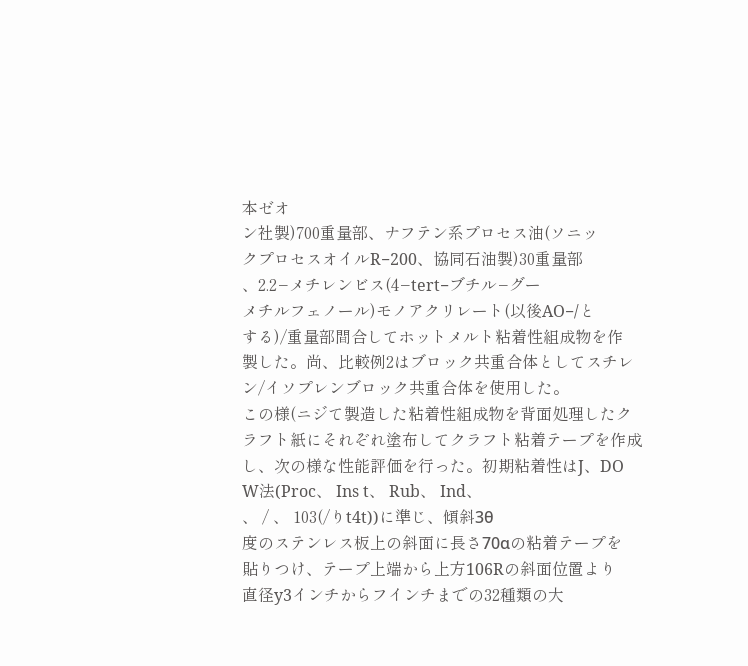本ゼオ
ン社製)700重量部、ナフテン系プロセス油(ソニッ
クプロセスオイルR−200、協同石油製)30重量部
、2.2−メチレンビス(4−tert−ブチル−グー
メチルフェノール)モノアクリレート(以後AO−/と
する)/重量部間合してホットメルト粘着性組成物を作
製した。尚、比較例2はブロック共重合体としてスチレ
ン/イソプレンブロック共重合体を使用した。
この様(ニジて製造した粘着性組成物を背面処理したク
ラフト紙にそれぞれ塗布してクラフト粘着テープを作成
し、次の様な性能評価を行った。初期粘着性はJ、DO
W法(Proc、 Ins t、 Rub、 Ind、
、 / 、 103(/りt4t))に準じ、傾斜3θ
度のステンレス板上の斜面に長さ70αの粘着テープを
貼りつけ、テープ上端から上方106Rの斜面位置より
直径y3インチからフインチまでの32種類の大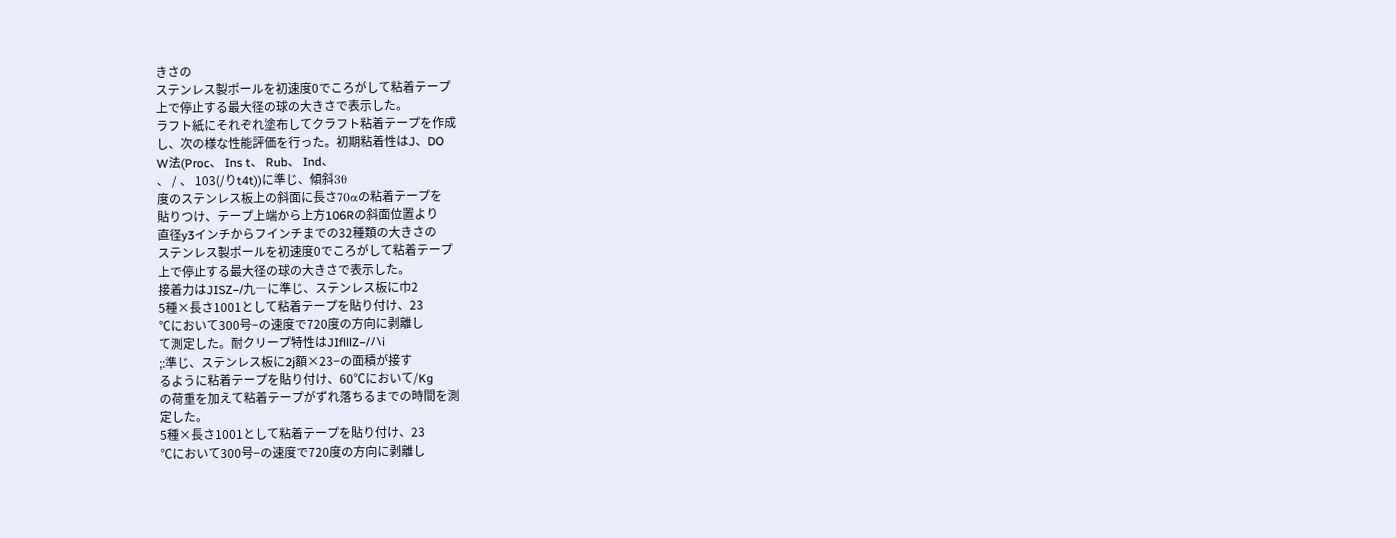きさの
ステンレス製ポールを初速度0でころがして粘着テープ
上で停止する最大径の球の大きさで表示した。
ラフト紙にそれぞれ塗布してクラフト粘着テープを作成
し、次の様な性能評価を行った。初期粘着性はJ、DO
W法(Proc、 Ins t、 Rub、 Ind、
、 / 、 103(/りt4t))に準じ、傾斜3θ
度のステンレス板上の斜面に長さ70αの粘着テープを
貼りつけ、テープ上端から上方106Rの斜面位置より
直径y3インチからフインチまでの32種類の大きさの
ステンレス製ポールを初速度0でころがして粘着テープ
上で停止する最大径の球の大きさで表示した。
接着力はJISZ−/九―に準じ、ステンレス板に巾2
5種×長さ1001として粘着テープを貼り付け、23
℃において300号−の速度で720度の方向に剥離し
て測定した。耐クリープ特性はJIflllZ−/ハi
;:準じ、ステンレス板に2j額×23−の面積が接す
るように粘着テープを貼り付け、60℃において/Kg
の荷重を加えて粘着テープがずれ落ちるまでの時間を測
定した。
5種×長さ1001として粘着テープを貼り付け、23
℃において300号−の速度で720度の方向に剥離し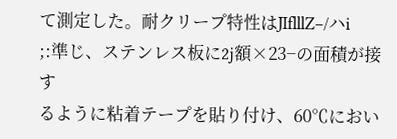て測定した。耐クリープ特性はJIflllZ−/ハi
;:準じ、ステンレス板に2j額×23−の面積が接す
るように粘着テープを貼り付け、60℃におい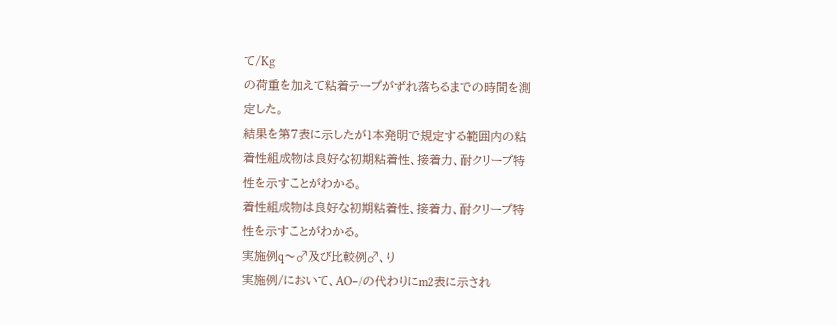て/Kg
の荷重を加えて粘着テープがずれ落ちるまでの時間を測
定した。
結果を第7表に示したが1本発明で規定する範囲内の粘
着性組成物は良好な初期粘着性、接着力、耐クリープ特
性を示すことがわかる。
着性組成物は良好な初期粘着性、接着力、耐クリープ特
性を示すことがわかる。
実施例q〜♂及び比較例♂、り
実施例/において、AO−/の代わりにm2表に示され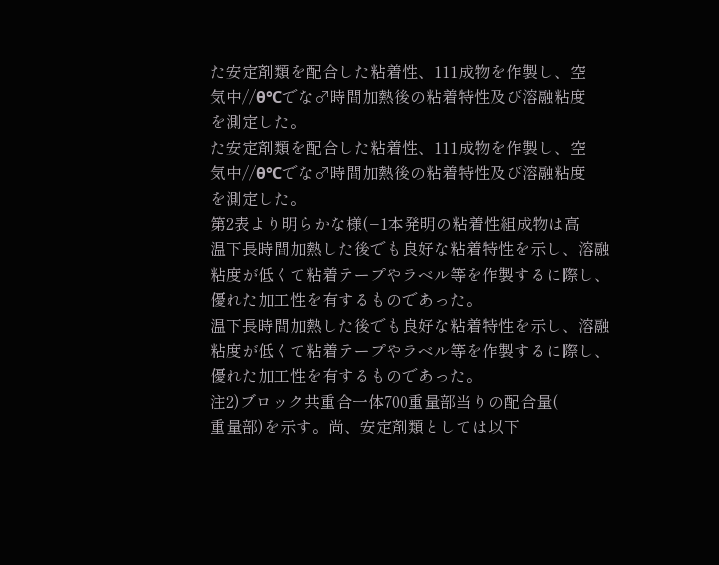た安定剤類を配合した粘着性、111成物を作製し、空
気中//θ℃でな♂時間加熱後の粘着特性及び溶融粘度
を測定した。
た安定剤類を配合した粘着性、111成物を作製し、空
気中//θ℃でな♂時間加熱後の粘着特性及び溶融粘度
を測定した。
第2表より明らかな様(−1本発明の粘着性組成物は高
温下長時間加熱した後でも良好な粘着特性を示し、溶融
粘度が低くて粘着テープやラベル等を作製するに際し、
優れた加工性を有するものであった。
温下長時間加熱した後でも良好な粘着特性を示し、溶融
粘度が低くて粘着テープやラベル等を作製するに際し、
優れた加工性を有するものであった。
注2)ブロック共重合一体700重量部当りの配合量(
重量部)を示す。尚、安定剤類としては以下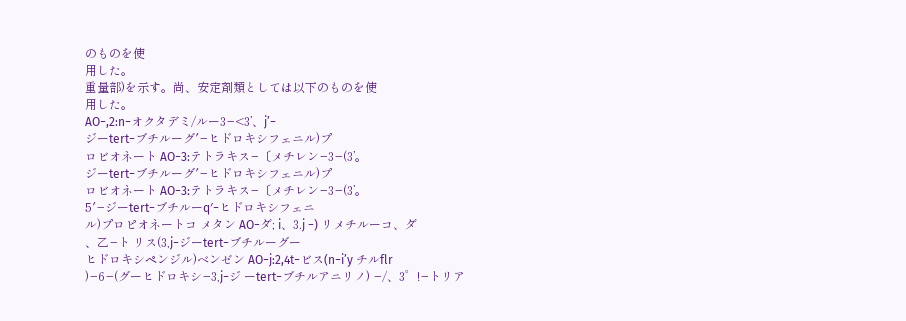のものを使
用した。
重量部)を示す。尚、安定剤類としては以下のものを使
用した。
AO−,2:n−オクタデミ/ルー3−<3’、j’−
ジーtert−ブチルーグ′−ヒドロキシフェニル)プ
ロビオネート AO−3:テトラキス−〔メチレン−3−(3’。
ジーtert−ブチルーグ′−ヒドロキシフェニル)プ
ロビオネート AO−3:テトラキス−〔メチレン−3−(3’。
5′−ジーtert−ブチルーq′−ヒドロキシフェニ
ル)プロピオネートコ メタン AO−ダ; i、3.j −) リメチルーコ、ダ
、乙−ト リス(3,j−ジーtert−ブチルーグー
ヒドロキシペンジル)ベンゼン AO−j:2,4t−ビス(n−i’y チルflr
)−6−(グーヒドロキシ−3,j−ジ ーtert−ブチルアニリノ) −/、3゜!−トリア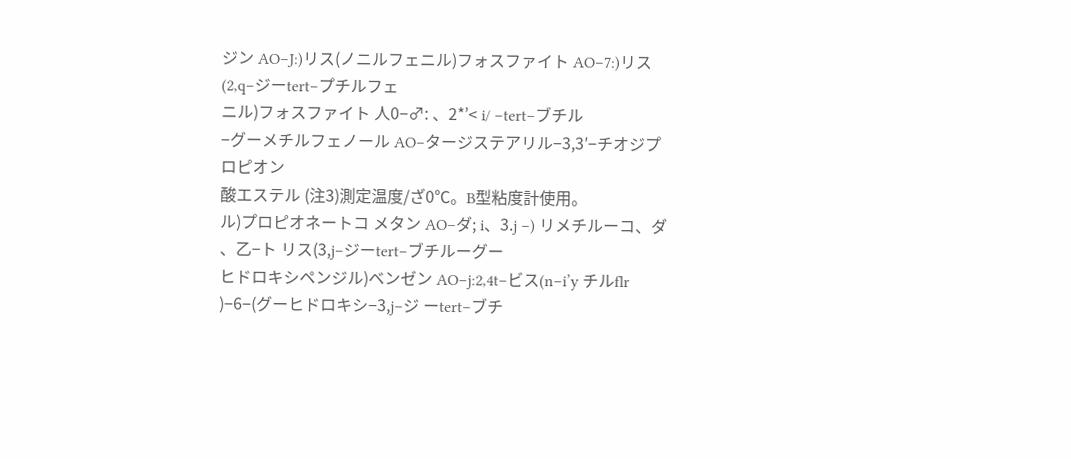ジン AO−J:)リス(ノニルフェニル)フォスファイト AO−7:)リス(2,q−ジーtert−プチルフェ
ニル)フォスファイト 人0−♂: 、2*’< i/ −tert−ブチル
−グーメチルフェノール AO−タージステアリル−3,3′−チオジプロピオン
酸エステル (注3)測定温度/ざ0℃。B型粘度計使用。
ル)プロピオネートコ メタン AO−ダ; i、3.j −) リメチルーコ、ダ
、乙−ト リス(3,j−ジーtert−ブチルーグー
ヒドロキシペンジル)ベンゼン AO−j:2,4t−ビス(n−i’y チルflr
)−6−(グーヒドロキシ−3,j−ジ ーtert−ブチ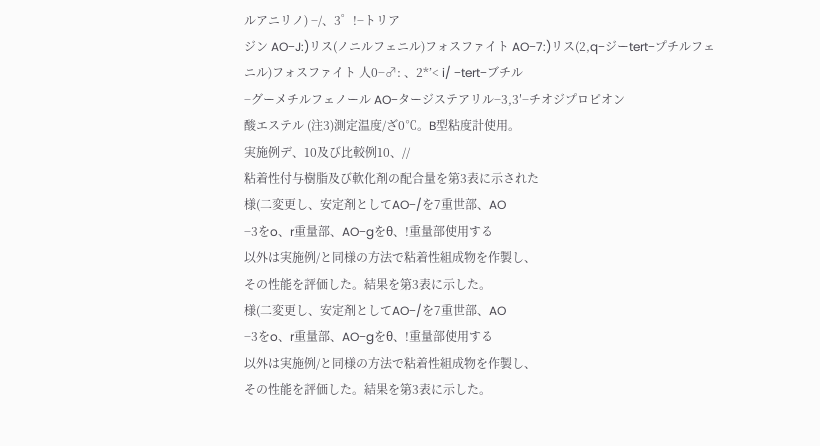ルアニリノ) −/、3゜!−トリア
ジン AO−J:)リス(ノニルフェニル)フォスファイト AO−7:)リス(2,q−ジーtert−プチルフェ
ニル)フォスファイト 人0−♂: 、2*’< i/ −tert−ブチル
−グーメチルフェノール AO−タージステアリル−3,3′−チオジプロピオン
酸エステル (注3)測定温度/ざ0℃。B型粘度計使用。
実施例デ、10及び比較例10、//
粘着性付与樹脂及び軟化剤の配合量を第3表に示された
様(二変更し、安定剤としてAO−/を7重世部、AO
−3をo、r重量部、AO−gをθ、!重量部使用する
以外は実施例/と同様の方法で粘着性組成物を作製し、
その性能を評価した。結果を第3表に示した。
様(二変更し、安定剤としてAO−/を7重世部、AO
−3をo、r重量部、AO−gをθ、!重量部使用する
以外は実施例/と同様の方法で粘着性組成物を作製し、
その性能を評価した。結果を第3表に示した。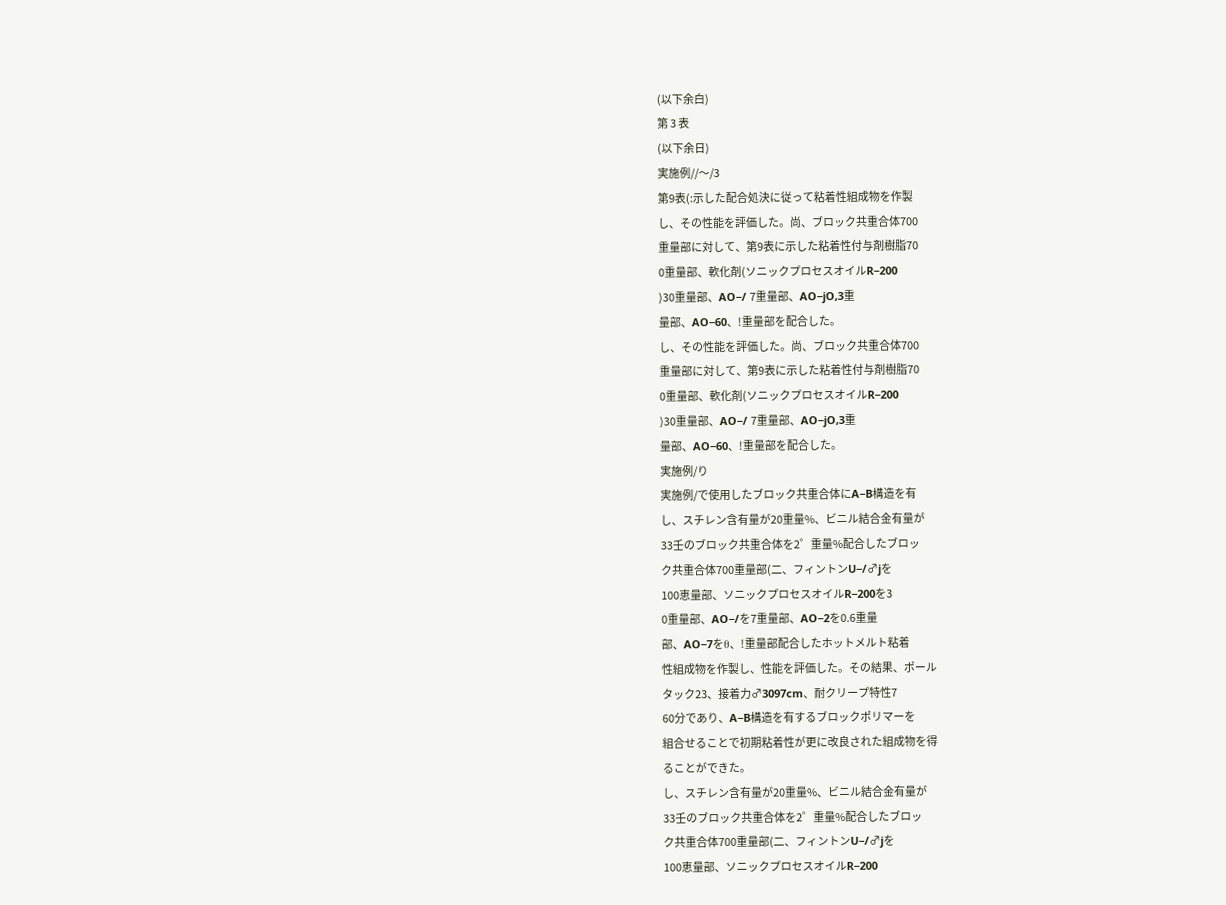(以下余白)
第 3 表
(以下余日)
実施例//〜/3
第9表(:示した配合処決に従って粘着性組成物を作製
し、その性能を評価した。尚、ブロック共重合体700
重量部に対して、第9表に示した粘着性付与剤樹脂70
0重量部、軟化剤(ソニックプロセスオイルR−200
)30重量部、AO−/ 7重量部、AO−jO,3重
量部、AO−60、!重量部を配合した。
し、その性能を評価した。尚、ブロック共重合体700
重量部に対して、第9表に示した粘着性付与剤樹脂70
0重量部、軟化剤(ソニックプロセスオイルR−200
)30重量部、AO−/ 7重量部、AO−jO,3重
量部、AO−60、!重量部を配合した。
実施例/り
実施例/で使用したブロック共重合体にA−B構造を有
し、スチレン含有量が20重量%、ビニル結合金有量が
33壬のブロック共重合体を2゜重量%配合したブロッ
ク共重合体700重量部(二、フィントンU−/♂jを
100恵量部、ソニックプロセスオイルR−200を3
0重量部、AO−/を7重量部、AO−2を0.6重量
部、AO−7をθ、!重量部配合したホットメルト粘着
性組成物を作製し、性能を評価した。その結果、ポール
タック23、接着力♂3097cm、耐クリープ特性7
60分であり、A−B構造を有するブロックポリマーを
組合せることで初期粘着性が更に改良された組成物を得
ることができた。
し、スチレン含有量が20重量%、ビニル結合金有量が
33壬のブロック共重合体を2゜重量%配合したブロッ
ク共重合体700重量部(二、フィントンU−/♂jを
100恵量部、ソニックプロセスオイルR−200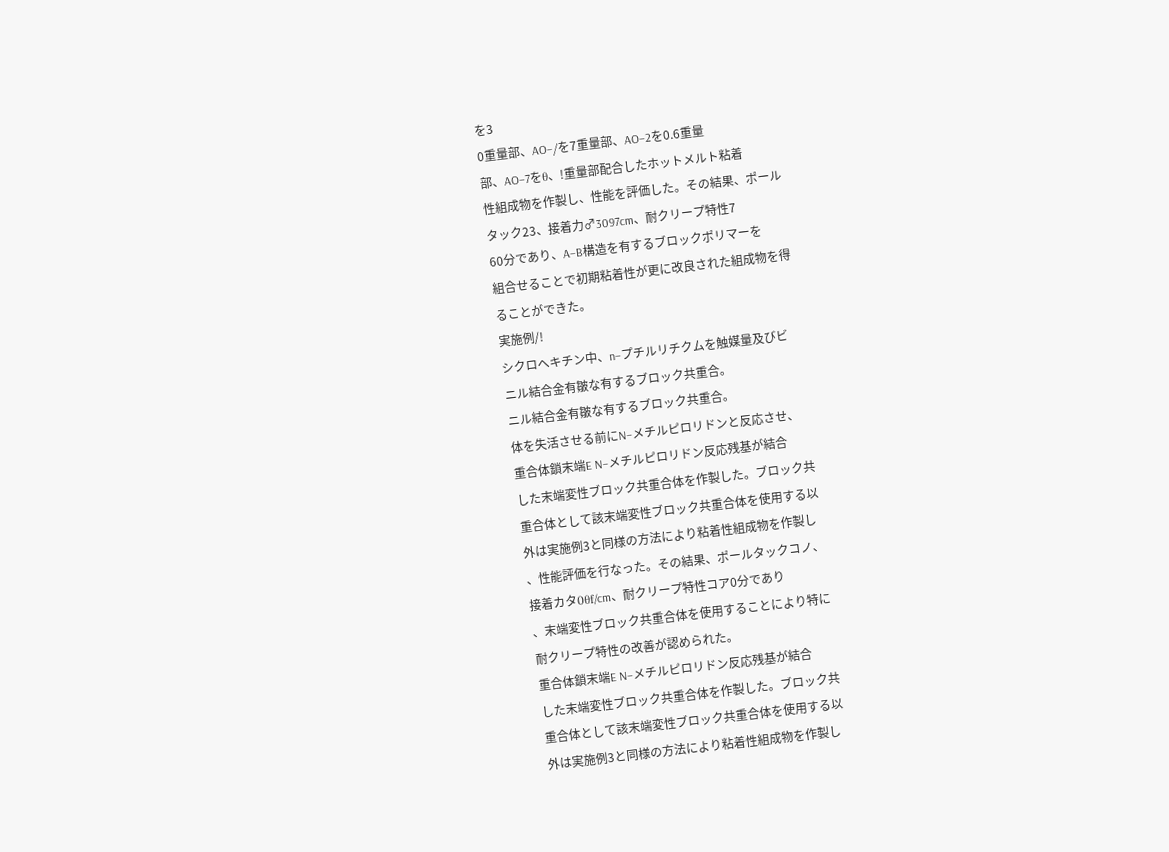を3
0重量部、AO−/を7重量部、AO−2を0.6重量
部、AO−7をθ、!重量部配合したホットメルト粘着
性組成物を作製し、性能を評価した。その結果、ポール
タック23、接着力♂3097cm、耐クリープ特性7
60分であり、A−B構造を有するブロックポリマーを
組合せることで初期粘着性が更に改良された組成物を得
ることができた。
実施例/!
シクロへキチン中、n−プチルリチクムを触媒量及びビ
ニル結合金有皺な有するブロック共重合。
ニル結合金有皺な有するブロック共重合。
体を失活させる前にN−メチルピロリドンと反応させ、
重合体鎖末端E N−メチルピロリドン反応残基が結合
した末端変性ブロック共重合体を作製した。ブロック共
重合体として該末端変性ブロック共重合体を使用する以
外は実施例3と同様の方法により粘着性組成物を作製し
、性能評価を行なった。その結果、ポールタックコノ、
接着カタ0θf/cm、耐クリープ特性コア0分であり
、末端変性ブロック共重合体を使用することにより特に
耐クリープ特性の改善が認められた。
重合体鎖末端E N−メチルピロリドン反応残基が結合
した末端変性ブロック共重合体を作製した。ブロック共
重合体として該末端変性ブロック共重合体を使用する以
外は実施例3と同様の方法により粘着性組成物を作製し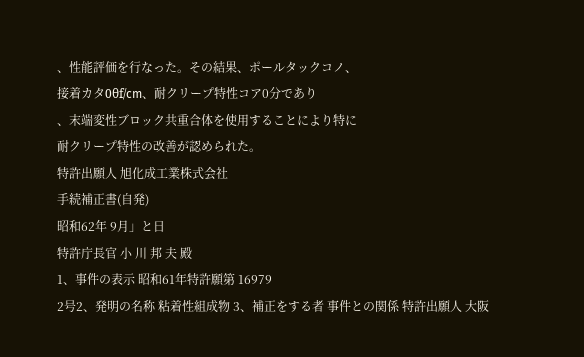、性能評価を行なった。その結果、ポールタックコノ、
接着カタ0θf/cm、耐クリープ特性コア0分であり
、末端変性ブロック共重合体を使用することにより特に
耐クリープ特性の改善が認められた。
特許出願人 旭化成工業株式会社
手続補正書(自発)
昭和62年 9月」と日
特許庁長官 小 川 邦 夫 殿
1、事件の表示 昭和61年特許願第 16979
2号2、発明の名称 粘着性組成物 3、補正をする者 事件との関係 特許出願人 大阪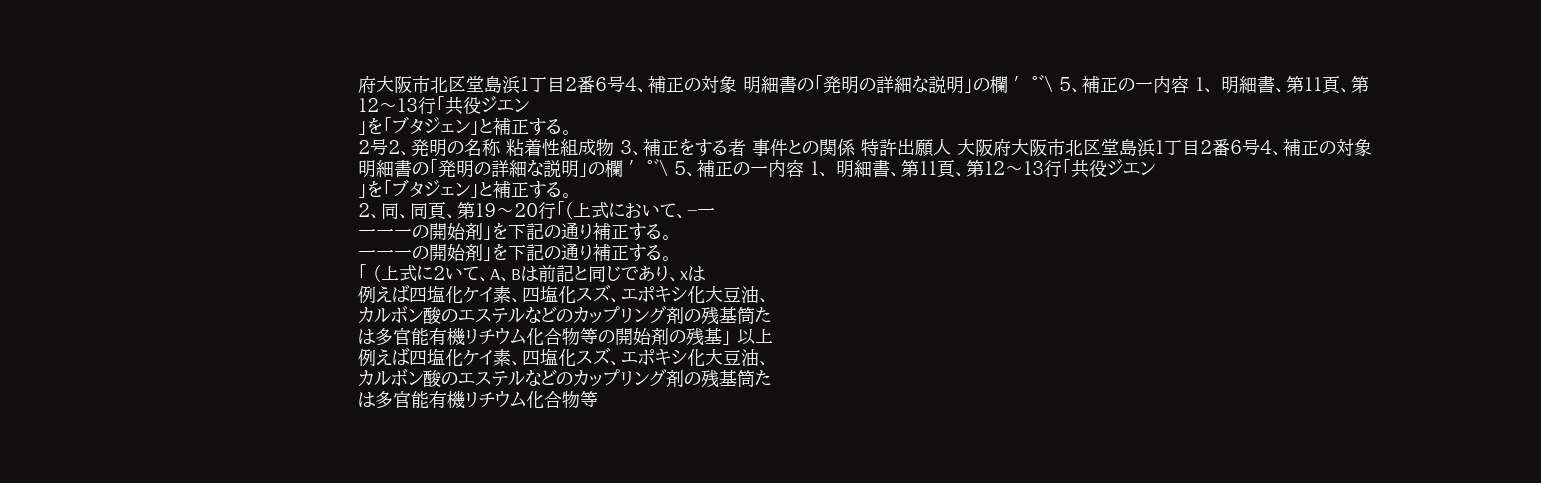府大阪市北区堂島浜1丁目2番6号4、補正の対象 明細書の「発明の詳細な説明」の欄 ′°゛\ 5、補正の一内容 1、 明細書、第11頁、第12〜13行「共役ジエン
」を「ブタジェン」と補正する。
2号2、発明の名称 粘着性組成物 3、補正をする者 事件との関係 特許出願人 大阪府大阪市北区堂島浜1丁目2番6号4、補正の対象 明細書の「発明の詳細な説明」の欄 ′°゛\ 5、補正の一内容 1、 明細書、第11頁、第12〜13行「共役ジエン
」を「ブタジェン」と補正する。
2、同、同頁、第19〜20行「(上式において、−一
一一一の開始剤」を下記の通り補正する。
一一一の開始剤」を下記の通り補正する。
「 (上式に2いて、A、Bは前記と同じであり、xは
例えば四塩化ケイ素、四塩化スズ、エポキシ化大豆油、
カルボン酸のエステルなどのカップリング剤の残基筒た
は多官能有機リチウム化合物等の開始剤の残基」 以上
例えば四塩化ケイ素、四塩化スズ、エポキシ化大豆油、
カルボン酸のエステルなどのカップリング剤の残基筒た
は多官能有機リチウム化合物等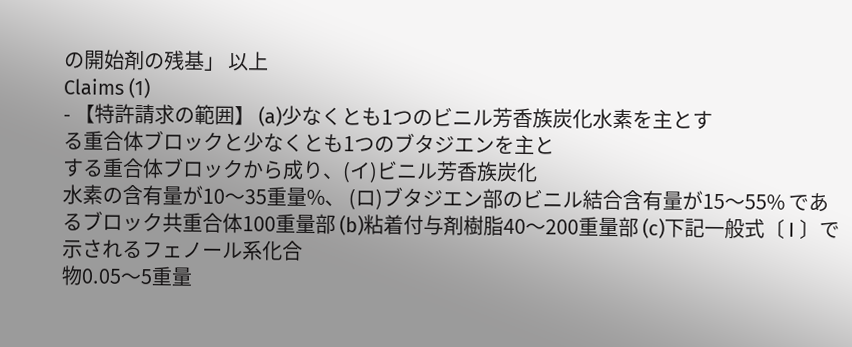の開始剤の残基」 以上
Claims (1)
- 【特許請求の範囲】 (a)少なくとも1つのビニル芳香族炭化水素を主とす
る重合体ブロックと少なくとも1つのブタジエンを主と
する重合体ブロックから成り、(イ)ビニル芳香族炭化
水素の含有量が10〜35重量%、 (ロ)ブタジエン部のビニル結合含有量が15〜55% であるブロック共重合体100重量部 (b)粘着付与剤樹脂40〜200重量部 (c)下記一般式〔 I 〕で示されるフェノール系化合
物0.05〜5重量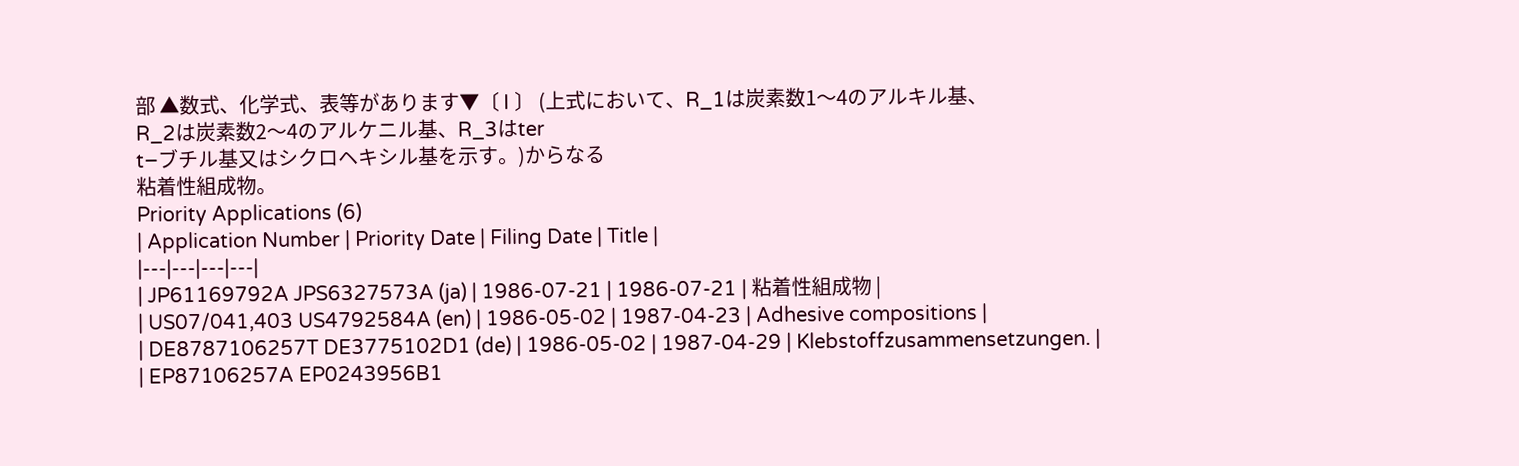部 ▲数式、化学式、表等があります▼〔 I 〕 (上式において、R_1は炭素数1〜4のアルキル基、
R_2は炭素数2〜4のアルケニル基、R_3はter
t−ブチル基又はシクロヘキシル基を示す。)からなる
粘着性組成物。
Priority Applications (6)
| Application Number | Priority Date | Filing Date | Title |
|---|---|---|---|
| JP61169792A JPS6327573A (ja) | 1986-07-21 | 1986-07-21 | 粘着性組成物 |
| US07/041,403 US4792584A (en) | 1986-05-02 | 1987-04-23 | Adhesive compositions |
| DE8787106257T DE3775102D1 (de) | 1986-05-02 | 1987-04-29 | Klebstoffzusammensetzungen. |
| EP87106257A EP0243956B1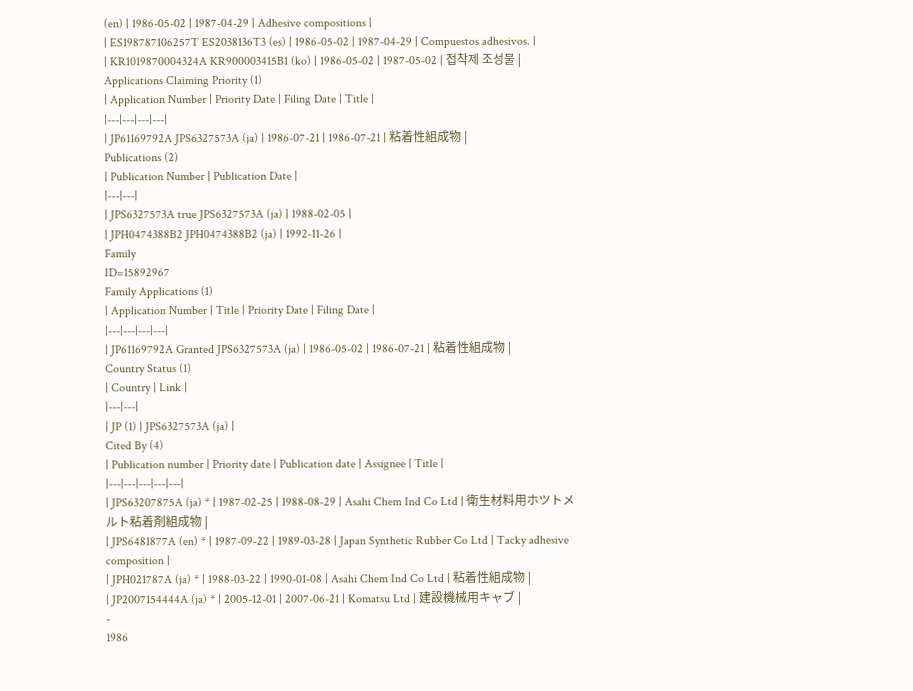(en) | 1986-05-02 | 1987-04-29 | Adhesive compositions |
| ES198787106257T ES2038136T3 (es) | 1986-05-02 | 1987-04-29 | Compuestos adhesivos. |
| KR1019870004324A KR900003415B1 (ko) | 1986-05-02 | 1987-05-02 | 접착제 조성물 |
Applications Claiming Priority (1)
| Application Number | Priority Date | Filing Date | Title |
|---|---|---|---|
| JP61169792A JPS6327573A (ja) | 1986-07-21 | 1986-07-21 | 粘着性組成物 |
Publications (2)
| Publication Number | Publication Date |
|---|---|
| JPS6327573A true JPS6327573A (ja) | 1988-02-05 |
| JPH0474388B2 JPH0474388B2 (ja) | 1992-11-26 |
Family
ID=15892967
Family Applications (1)
| Application Number | Title | Priority Date | Filing Date |
|---|---|---|---|
| JP61169792A Granted JPS6327573A (ja) | 1986-05-02 | 1986-07-21 | 粘着性組成物 |
Country Status (1)
| Country | Link |
|---|---|
| JP (1) | JPS6327573A (ja) |
Cited By (4)
| Publication number | Priority date | Publication date | Assignee | Title |
|---|---|---|---|---|
| JPS63207875A (ja) * | 1987-02-25 | 1988-08-29 | Asahi Chem Ind Co Ltd | 衛生材料用ホツトメルト粘着剤組成物 |
| JPS6481877A (en) * | 1987-09-22 | 1989-03-28 | Japan Synthetic Rubber Co Ltd | Tacky adhesive composition |
| JPH021787A (ja) * | 1988-03-22 | 1990-01-08 | Asahi Chem Ind Co Ltd | 粘着性組成物 |
| JP2007154444A (ja) * | 2005-12-01 | 2007-06-21 | Komatsu Ltd | 建設機械用キャブ |
-
1986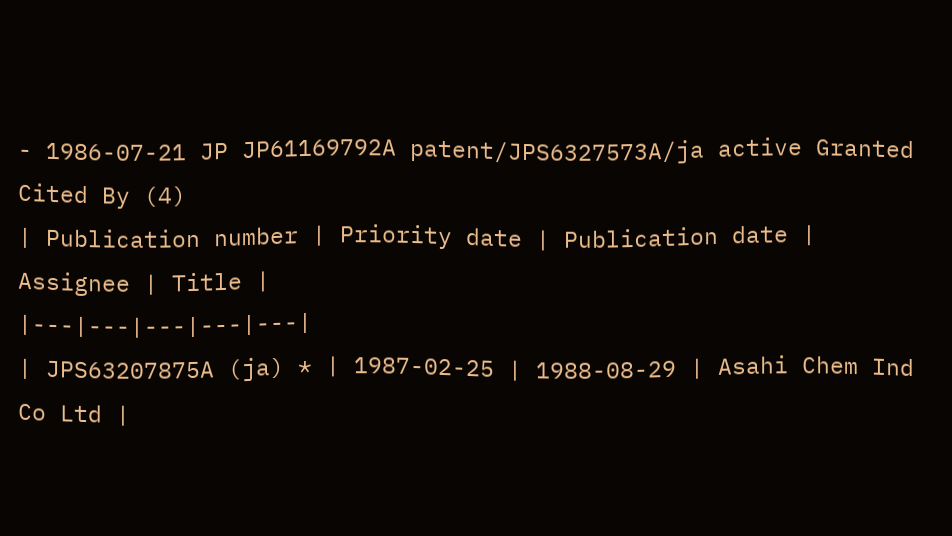- 1986-07-21 JP JP61169792A patent/JPS6327573A/ja active Granted
Cited By (4)
| Publication number | Priority date | Publication date | Assignee | Title |
|---|---|---|---|---|
| JPS63207875A (ja) * | 1987-02-25 | 1988-08-29 | Asahi Chem Ind Co Ltd |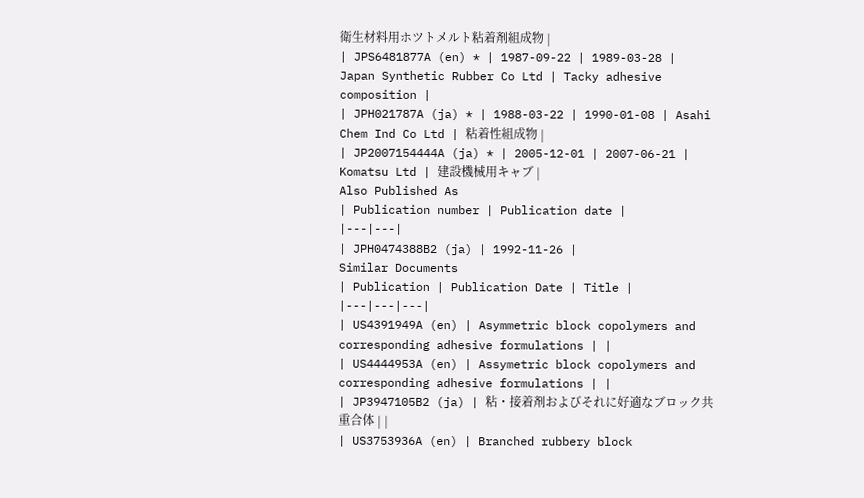衛生材料用ホツトメルト粘着剤組成物 |
| JPS6481877A (en) * | 1987-09-22 | 1989-03-28 | Japan Synthetic Rubber Co Ltd | Tacky adhesive composition |
| JPH021787A (ja) * | 1988-03-22 | 1990-01-08 | Asahi Chem Ind Co Ltd | 粘着性組成物 |
| JP2007154444A (ja) * | 2005-12-01 | 2007-06-21 | Komatsu Ltd | 建設機械用キャブ |
Also Published As
| Publication number | Publication date |
|---|---|
| JPH0474388B2 (ja) | 1992-11-26 |
Similar Documents
| Publication | Publication Date | Title |
|---|---|---|
| US4391949A (en) | Asymmetric block copolymers and corresponding adhesive formulations | |
| US4444953A (en) | Assymetric block copolymers and corresponding adhesive formulations | |
| JP3947105B2 (ja) | 粘・接着剤およびそれに好適なブロック共重合体 | |
| US3753936A (en) | Branched rubbery block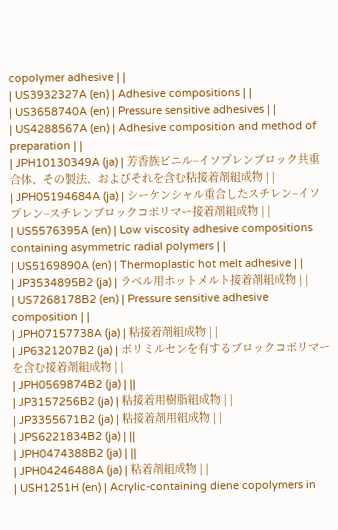copolymer adhesive | |
| US3932327A (en) | Adhesive compositions | |
| US3658740A (en) | Pressure sensitive adhesives | |
| US4288567A (en) | Adhesive composition and method of preparation | |
| JPH10130349A (ja) | 芳香族ビニル−イソプレンブロック共重合体、その製法、およびそれを含む粘接着剤組成物 | |
| JPH05194684A (ja) | シーケンシャル重合したスチレン−イソプレン−スチレンブロックコポリマー接着剤組成物 | |
| US5576395A (en) | Low viscosity adhesive compositions containing asymmetric radial polymers | |
| US5169890A (en) | Thermoplastic hot melt adhesive | |
| JP3534895B2 (ja) | ラベル用ホットメルト接着剤組成物 | |
| US7268178B2 (en) | Pressure sensitive adhesive composition | |
| JPH07157738A (ja) | 粘接着剤組成物 | |
| JP6321207B2 (ja) | ポリミルセンを有するブロックコポリマーを含む接着剤組成物 | |
| JPH0569874B2 (ja) | ||
| JP3157256B2 (ja) | 粘接着用樹脂組成物 | |
| JP3355671B2 (ja) | 粘接着剤用組成物 | |
| JPS6221834B2 (ja) | ||
| JPH0474388B2 (ja) | ||
| JPH04246488A (ja) | 粘着剤組成物 | |
| USH1251H (en) | Acrylic-containing diene copolymers in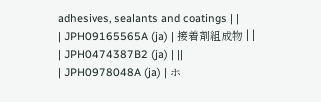adhesives, sealants and coatings | |
| JPH09165565A (ja) | 接着剤組成物 | |
| JPH0474387B2 (ja) | ||
| JPH0978048A (ja) | ホ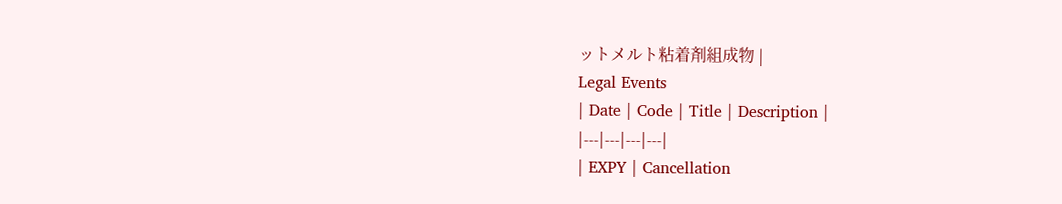ットメルト粘着剤組成物 |
Legal Events
| Date | Code | Title | Description |
|---|---|---|---|
| EXPY | Cancellation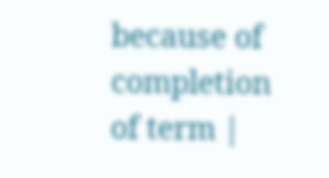because of completion of term |